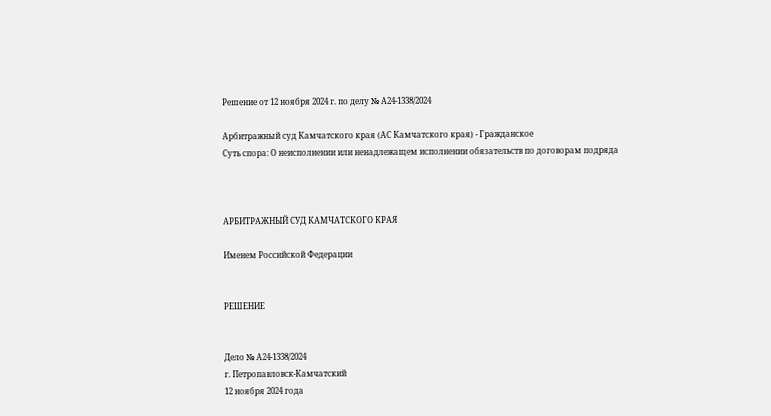Решение от 12 ноября 2024 г. по делу № А24-1338/2024

Арбитражный суд Камчатского края (АС Камчатского края) - Гражданское
Суть спора: О неисполнении или ненадлежащем исполнении обязательств по договорам подряда



АРБИТРАЖНЫЙ СУД КАМЧАТСКОГО КРАЯ

Именем Российской Федерации


РЕШЕНИЕ


Дело № А24-1338/2024
г. Петропавловск-Камчатский
12 ноября 2024 года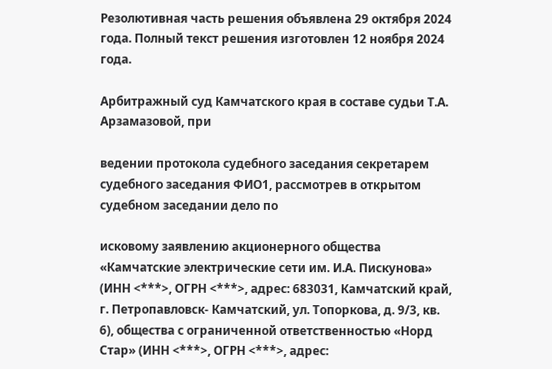Резолютивная часть решения объявлена 29 октября 2024 года. Полный текст решения изготовлен 12 ноября 2024 года.

Арбитражный суд Камчатского края в составе судьи Т.А. Арзамазовой, при

ведении протокола судебного заседания секретарем судебного заседания ФИО1, рассмотрев в открытом судебном заседании дело по

исковому заявлению акционерного общества «Камчатские электрические сети им. И.А. Пискунова» (ИНН <***>, ОГРН <***>, адрес: 683031, Камчатский край, г. Петропавловск- Камчатский, ул. Топоркова, д. 9/3, кв. 6), общества с ограниченной ответственностью «Норд Стар» (ИНН <***>, ОГРН <***>, адрес: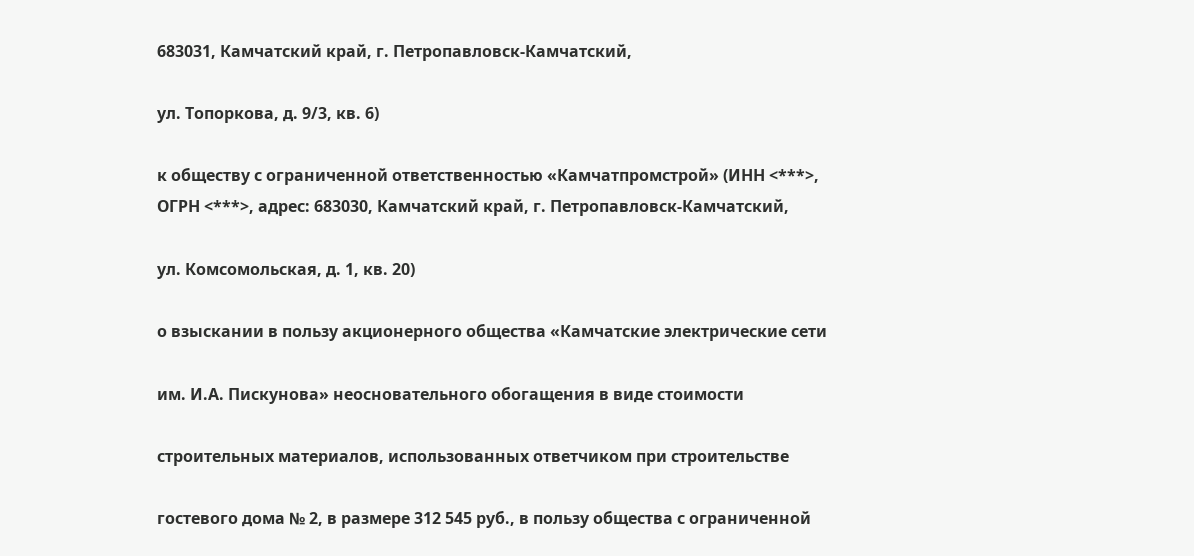683031, Камчатский край, г. Петропавловск-Камчатский,

ул. Топоркова, д. 9/3, кв. 6)

к обществу с ограниченной ответственностью «Камчатпромстрой» (ИНН <***>, ОГРН <***>, адрес: 683030, Камчатский край, г. Петропавловск-Камчатский,

ул. Комсомольская, д. 1, кв. 20)

о взыскании в пользу акционерного общества «Камчатские электрические сети

им. И.А. Пискунова» неосновательного обогащения в виде стоимости

строительных материалов, использованных ответчиком при строительстве

гостевого дома № 2, в размере 312 545 руб., в пользу общества с ограниченной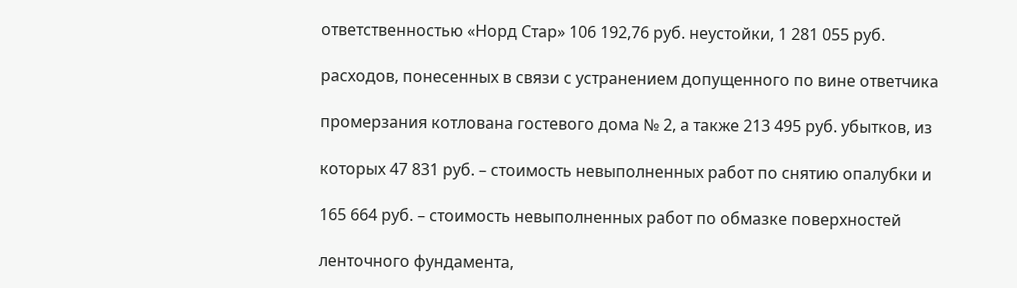ответственностью «Норд Стар» 106 192,76 руб. неустойки, 1 281 055 руб.

расходов, понесенных в связи с устранением допущенного по вине ответчика

промерзания котлована гостевого дома № 2, а также 213 495 руб. убытков, из

которых 47 831 руб. – стоимость невыполненных работ по снятию опалубки и

165 664 руб. – стоимость невыполненных работ по обмазке поверхностей

ленточного фундамента,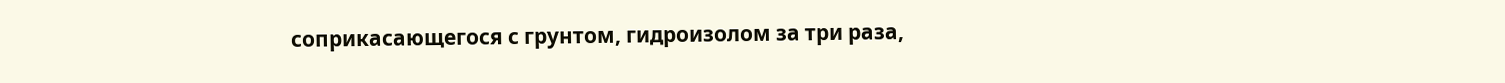соприкасающегося с грунтом, гидроизолом за три раза,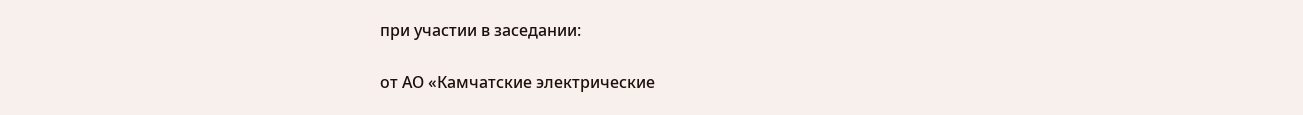при участии в заседании:

от АО «Камчатские электрические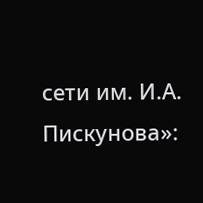сети им. И.А. Пискунова»: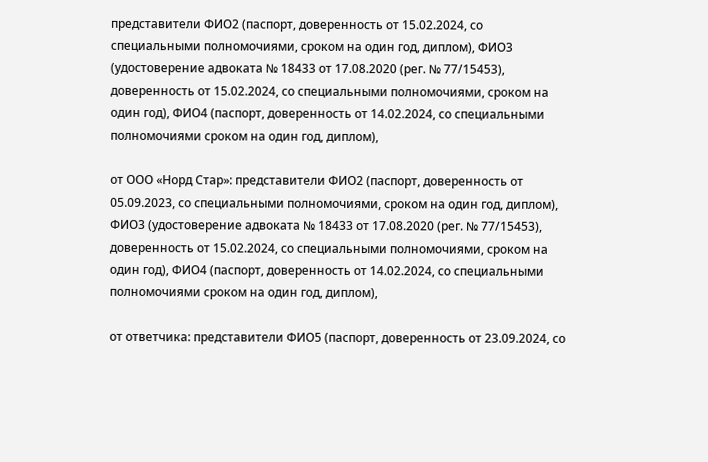представители ФИО2 (паспорт, доверенность от 15.02.2024, со специальными полномочиями, сроком на один год, диплом), ФИО3 (удостоверение адвоката № 18433 от 17.08.2020 (рег. № 77/15453), доверенность от 15.02.2024, со специальными полномочиями, сроком на один год), ФИО4 (паспорт, доверенность от 14.02.2024, со специальными полномочиями сроком на один год, диплом),

от ООО «Норд Стар»: представители ФИО2 (паспорт, доверенность от 05.09.2023, со специальными полномочиями, сроком на один год, диплом), ФИО3 (удостоверение адвоката № 18433 от 17.08.2020 (рег. № 77/15453), доверенность от 15.02.2024, со специальными полномочиями, сроком на один год), ФИО4 (паспорт, доверенность от 14.02.2024, со специальными полномочиями сроком на один год, диплом),

от ответчика: представители ФИО5 (паспорт, доверенность от 23.09.2024, со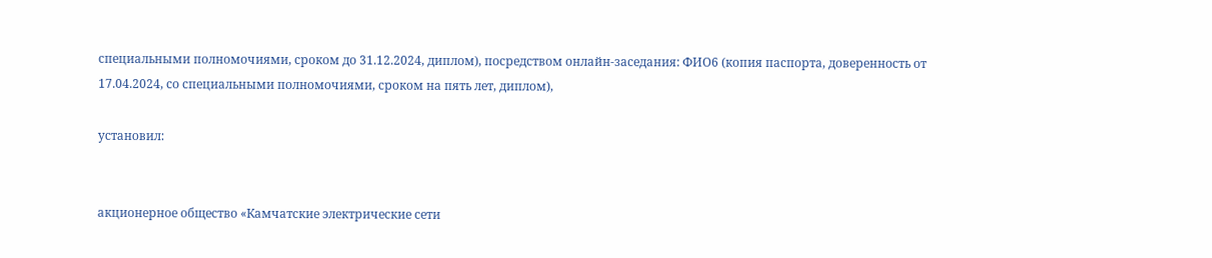специальными полномочиями, сроком до 31.12.2024, диплом), посредством онлайн-заседания: ФИО6 (копия паспорта, доверенность от 17.04.2024, со специальными полномочиями, сроком на пять лет, диплом),

установил:


акционерное общество «Камчатские электрические сети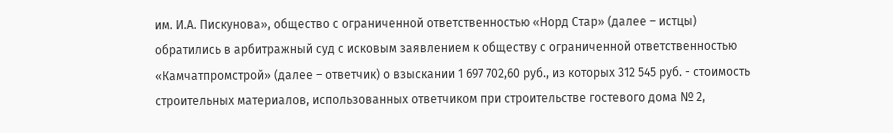им. И.А. Пискунова», общество с ограниченной ответственностью «Норд Стар» (далее – истцы) обратились в арбитражный суд с исковым заявлением к обществу с ограниченной ответственностью «Камчатпромстрой» (далее – ответчик) о взыскании 1 697 702,60 руб., из которых 312 545 руб. - стоимость строительных материалов, использованных ответчиком при строительстве гостевого дома № 2,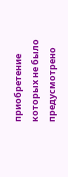приобретение которых не было предусмотрено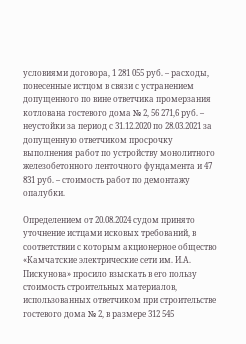условиями договора, 1 281 055 руб. – расходы, понесенные истцом в связи с устранением допущенного по вине ответчика промерзания котлована гостевого дома № 2, 56 271,6 руб. – неустойки за период с 31.12.2020 по 28.03.2021 за допущенную ответчиком просрочку выполнения работ по устройству монолитного железобетонного ленточного фундамента и 47 831 руб. – стоимость работ по демонтажу опалубки.

Определением от 20.08.2024 судом принято уточнение истцами исковых требований, в соответствии с которым акционерное общество «Камчатские электрические сети им. И.А. Пискунова» просило взыскать в его пользу стоимость строительных материалов, использованных ответчиком при строительстве гостевого дома № 2, в размере 312 545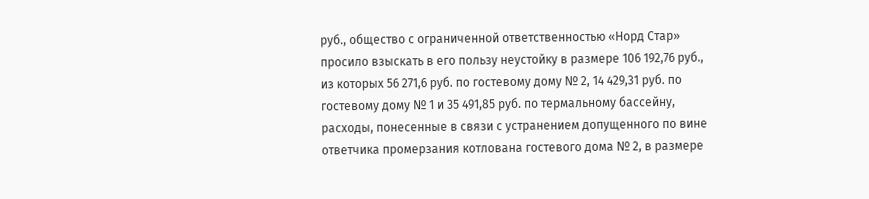руб., общество с ограниченной ответственностью «Норд Стар» просило взыскать в его пользу неустойку в размере 106 192,76 руб., из которых 56 271,6 руб. по гостевому дому № 2, 14 429,31 руб. по гостевому дому № 1 и 35 491,85 руб. по термальному бассейну, расходы, понесенные в связи с устранением допущенного по вине ответчика промерзания котлована гостевого дома № 2, в размере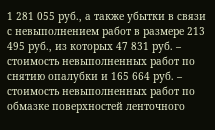1 281 055 руб., а также убытки в связи с невыполнением работ в размере 213 495 руб., из которых 47 831 руб. – стоимость невыполненных работ по снятию опалубки и 165 664 руб. – стоимость невыполненных работ по обмазке поверхностей ленточного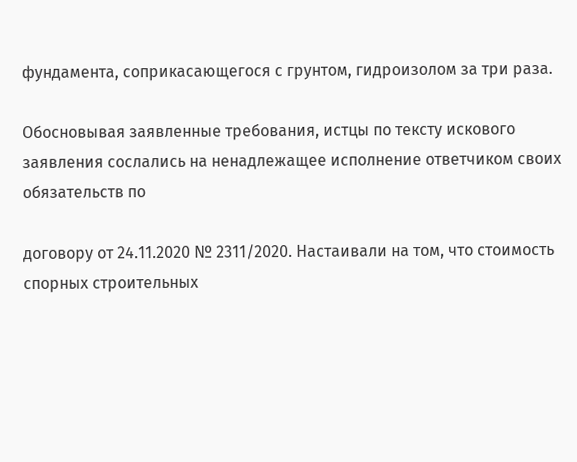фундамента, соприкасающегося с грунтом, гидроизолом за три раза.

Обосновывая заявленные требования, истцы по тексту искового заявления сослались на ненадлежащее исполнение ответчиком своих обязательств по

договору от 24.11.2020 № 2311/2020. Настаивали на том, что стоимость спорных строительных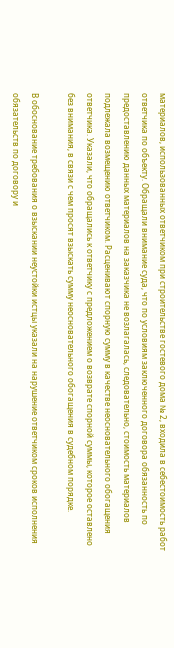материалов, использованных ответчиком при строительстве гостевого дома № 2, входила в себестоимость работ ответчика по объекту. Обращали внимание суда, что по условиям заключенного договора обязанность по предоставлению данных материалов на заказчика не возлагалась, следовательно, стоимость материалов подлежала возмещению ответчиком. Расценивают спорную сумму в качестве неосновательного обогащения ответчика. Указали, что обращались к ответчику с предложением о возврате спорной суммы, которое оставлено без внимания, в связи с чем просят взыскать сумму неосновательного обогащения в судебном порядке.

В обоснование требования о взыскании неустойки истцы указали на нарушение ответчиком сроков исполнения обязательств по договору и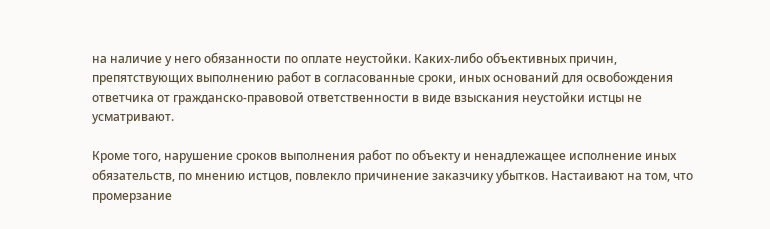на наличие у него обязанности по оплате неустойки. Каких-либо объективных причин, препятствующих выполнению работ в согласованные сроки, иных оснований для освобождения ответчика от гражданско-правовой ответственности в виде взыскания неустойки истцы не усматривают.

Кроме того, нарушение сроков выполнения работ по объекту и ненадлежащее исполнение иных обязательств, по мнению истцов, повлекло причинение заказчику убытков. Настаивают на том, что промерзание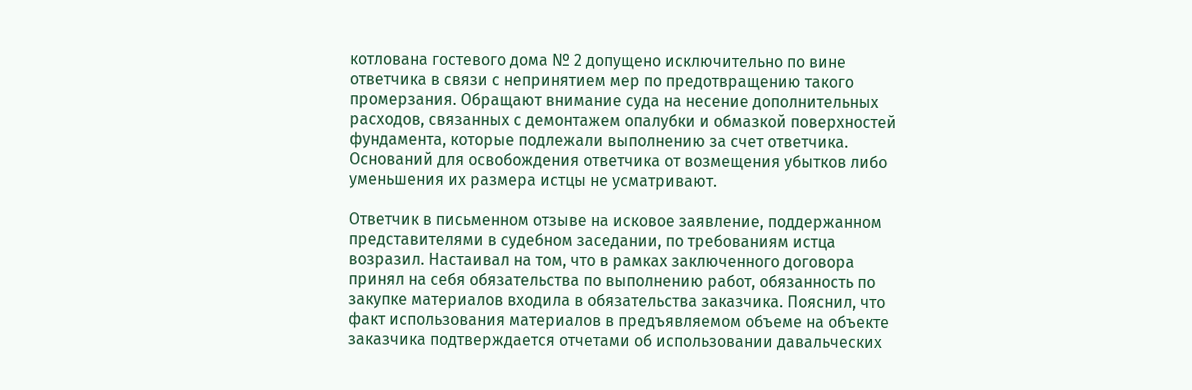котлована гостевого дома № 2 допущено исключительно по вине ответчика в связи с непринятием мер по предотвращению такого промерзания. Обращают внимание суда на несение дополнительных расходов, связанных с демонтажем опалубки и обмазкой поверхностей фундамента, которые подлежали выполнению за счет ответчика. Оснований для освобождения ответчика от возмещения убытков либо уменьшения их размера истцы не усматривают.

Ответчик в письменном отзыве на исковое заявление, поддержанном представителями в судебном заседании, по требованиям истца возразил. Настаивал на том, что в рамках заключенного договора принял на себя обязательства по выполнению работ, обязанность по закупке материалов входила в обязательства заказчика. Пояснил, что факт использования материалов в предъявляемом объеме на объекте заказчика подтверждается отчетами об использовании давальческих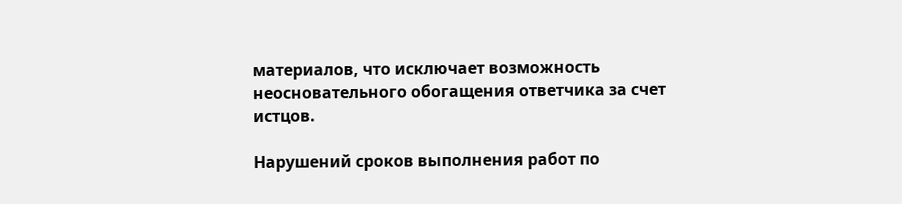материалов, что исключает возможность неосновательного обогащения ответчика за счет истцов.

Нарушений сроков выполнения работ по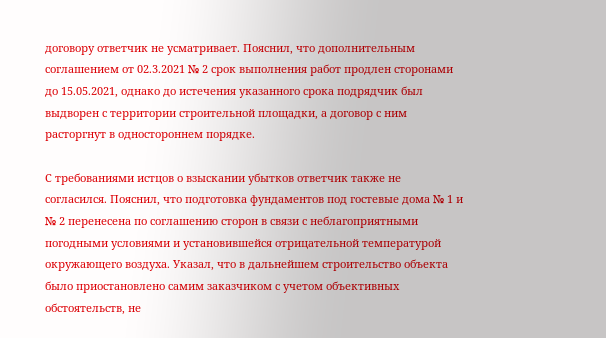договору ответчик не усматривает. Пояснил, что дополнительным соглашением от 02.3.2021 № 2 срок выполнения работ продлен сторонами до 15.05.2021, однако до истечения указанного срока подрядчик был выдворен с территории строительной площадки, а договор с ним расторгнут в одностороннем порядке.

С требованиями истцов о взыскании убытков ответчик также не согласился. Пояснил, что подготовка фундаментов под гостевые дома № 1 и № 2 перенесена по соглашению сторон в связи с неблагоприятными погодными условиями и установившейся отрицательной температурой окружающего воздуха. Указал, что в дальнейшем строительство объекта было приостановлено самим заказчиком с учетом объективных обстоятельств, не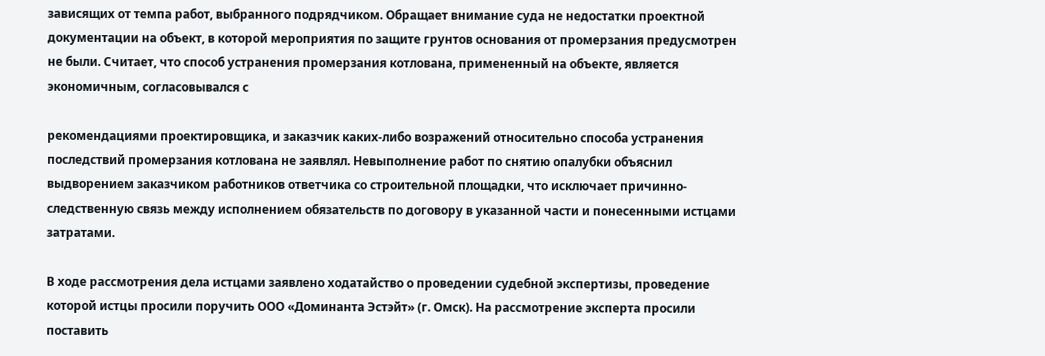зависящих от темпа работ, выбранного подрядчиком. Обращает внимание суда не недостатки проектной документации на объект, в которой мероприятия по защите грунтов основания от промерзания предусмотрен не были. Считает, что способ устранения промерзания котлована, примененный на объекте, является экономичным, согласовывался с

рекомендациями проектировщика, и заказчик каких-либо возражений относительно способа устранения последствий промерзания котлована не заявлял. Невыполнение работ по снятию опалубки объяснил выдворением заказчиком работников ответчика со строительной площадки, что исключает причинно-следственную связь между исполнением обязательств по договору в указанной части и понесенными истцами затратами.

В ходе рассмотрения дела истцами заявлено ходатайство о проведении судебной экспертизы, проведение которой истцы просили поручить ООО «Доминанта Эстэйт» (г. Омск). На рассмотрение эксперта просили поставить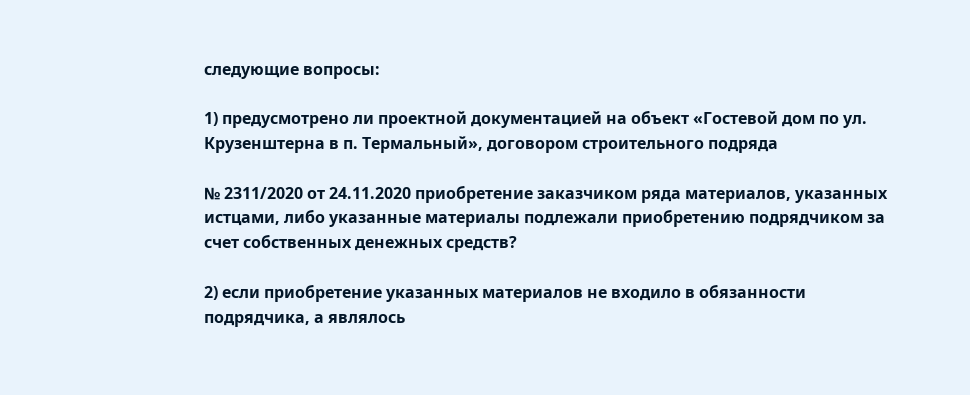следующие вопросы:

1) предусмотрено ли проектной документацией на объект «Гостевой дом по ул. Крузенштерна в п. Термальный», договором строительного подряда

№ 2311/2020 от 24.11.2020 приобретение заказчиком ряда материалов, указанных истцами, либо указанные материалы подлежали приобретению подрядчиком за счет собственных денежных средств?

2) если приобретение указанных материалов не входило в обязанности подрядчика, а являлось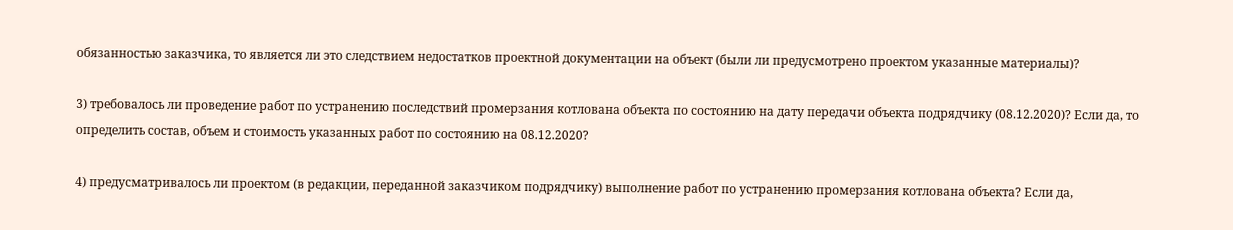обязанностью заказчика, то является ли это следствием недостатков проектной документации на объект (были ли предусмотрено проектом указанные материалы)?

3) требовалось ли проведение работ по устранению последствий промерзания котлована объекта по состоянию на дату передачи объекта подрядчику (08.12.2020)? Если да, то определить состав, объем и стоимость указанных работ по состоянию на 08.12.2020?

4) предусматривалось ли проектом (в редакции, переданной заказчиком подрядчику) выполнение работ по устранению промерзания котлована объекта? Если да,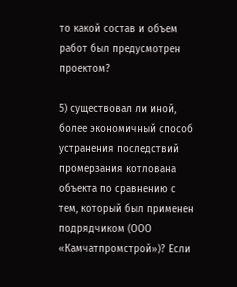то какой состав и объем работ был предусмотрен проектом?

5) существовал ли иной, более экономичный способ устранения последствий промерзания котлована объекта по сравнению с тем, который был применен подрядчиком (ООО «Камчатпромстрой»)? Если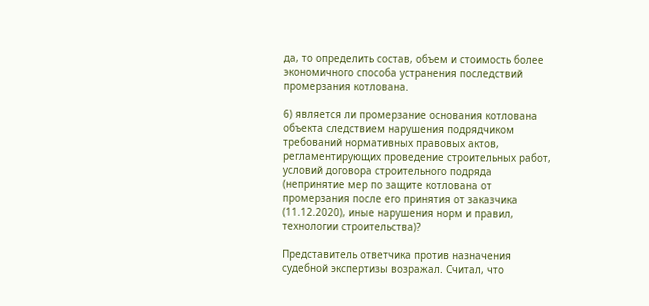да, то определить состав, объем и стоимость более экономичного способа устранения последствий промерзания котлована.

6) является ли промерзание основания котлована объекта следствием нарушения подрядчиком требований нормативных правовых актов, регламентирующих проведение строительных работ, условий договора строительного подряда (непринятие мер по защите котлована от промерзания после его принятия от заказчика (11.12.2020), иные нарушения норм и правил, технологии строительства)?

Представитель ответчика против назначения судебной экспертизы возражал. Считал, что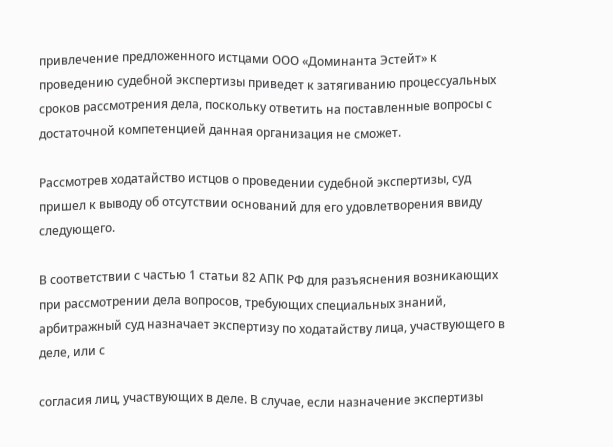привлечение предложенного истцами ООО «Доминанта Эстейт» к проведению судебной экспертизы приведет к затягиванию процессуальных сроков рассмотрения дела, поскольку ответить на поставленные вопросы с достаточной компетенцией данная организация не сможет.

Рассмотрев ходатайство истцов о проведении судебной экспертизы, суд пришел к выводу об отсутствии оснований для его удовлетворения ввиду следующего.

В соответствии с частью 1 статьи 82 АПК РФ для разъяснения возникающих при рассмотрении дела вопросов, требующих специальных знаний, арбитражный суд назначает экспертизу по ходатайству лица, участвующего в деле, или с

согласия лиц, участвующих в деле. В случае, если назначение экспертизы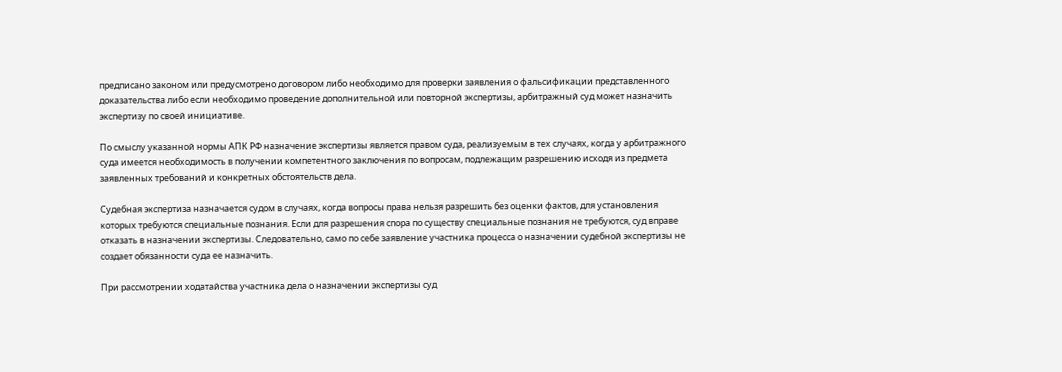предписано законом или предусмотрено договором либо необходимо для проверки заявления о фальсификации представленного доказательства либо если необходимо проведение дополнительной или повторной экспертизы, арбитражный суд может назначить экспертизу по своей инициативе.

По смыслу указанной нормы АПК РФ назначение экспертизы является правом суда, реализуемым в тех случаях, когда у арбитражного суда имеется необходимость в получении компетентного заключения по вопросам, подлежащим разрешению исходя из предмета заявленных требований и конкретных обстоятельств дела.

Судебная экспертиза назначается судом в случаях, когда вопросы права нельзя разрешить без оценки фактов, для установления которых требуются специальные познания. Если для разрешения спора по существу специальные познания не требуются, суд вправе отказать в назначении экспертизы. Следовательно, само по себе заявление участника процесса о назначении судебной экспертизы не создает обязанности суда ее назначить.

При рассмотрении ходатайства участника дела о назначении экспертизы суд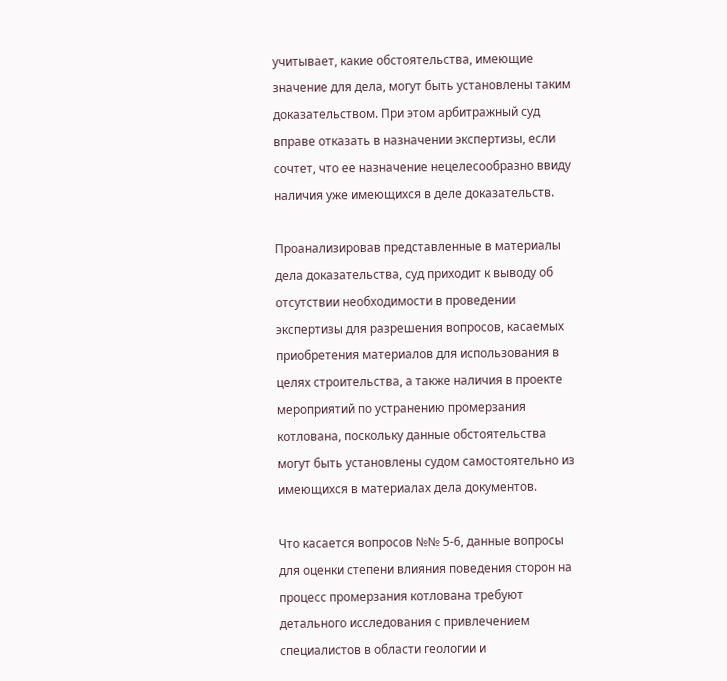учитывает, какие обстоятельства, имеющие значение для дела, могут быть установлены таким доказательством. При этом арбитражный суд вправе отказать в назначении экспертизы, если сочтет, что ее назначение нецелесообразно ввиду наличия уже имеющихся в деле доказательств.

Проанализировав представленные в материалы дела доказательства, суд приходит к выводу об отсутствии необходимости в проведении экспертизы для разрешения вопросов, касаемых приобретения материалов для использования в целях строительства, а также наличия в проекте мероприятий по устранению промерзания котлована, поскольку данные обстоятельства могут быть установлены судом самостоятельно из имеющихся в материалах дела документов.

Что касается вопросов №№ 5-6, данные вопросы для оценки степени влияния поведения сторон на процесс промерзания котлована требуют детального исследования с привлечением специалистов в области геологии и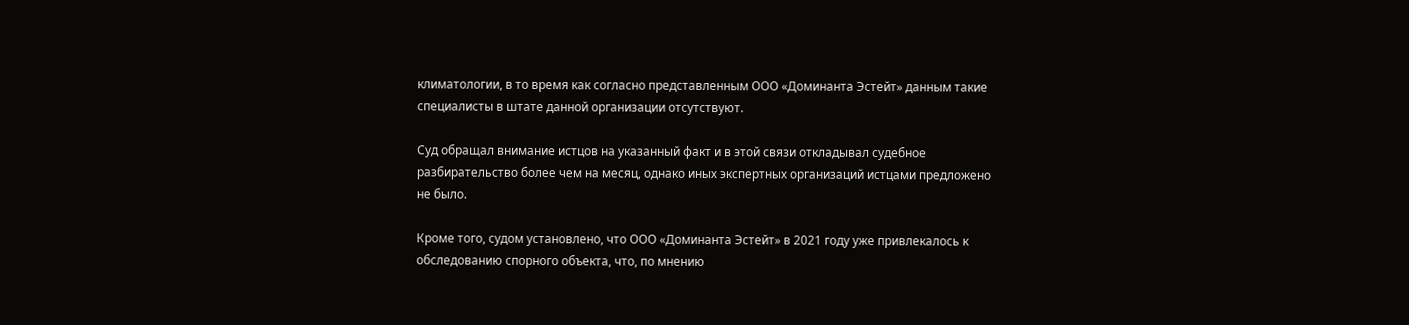климатологии, в то время как согласно представленным ООО «Доминанта Эстейт» данным такие специалисты в штате данной организации отсутствуют.

Суд обращал внимание истцов на указанный факт и в этой связи откладывал судебное разбирательство более чем на месяц, однако иных экспертных организаций истцами предложено не было.

Кроме того, судом установлено, что ООО «Доминанта Эстейт» в 2021 году уже привлекалось к обследованию спорного объекта, что, по мнению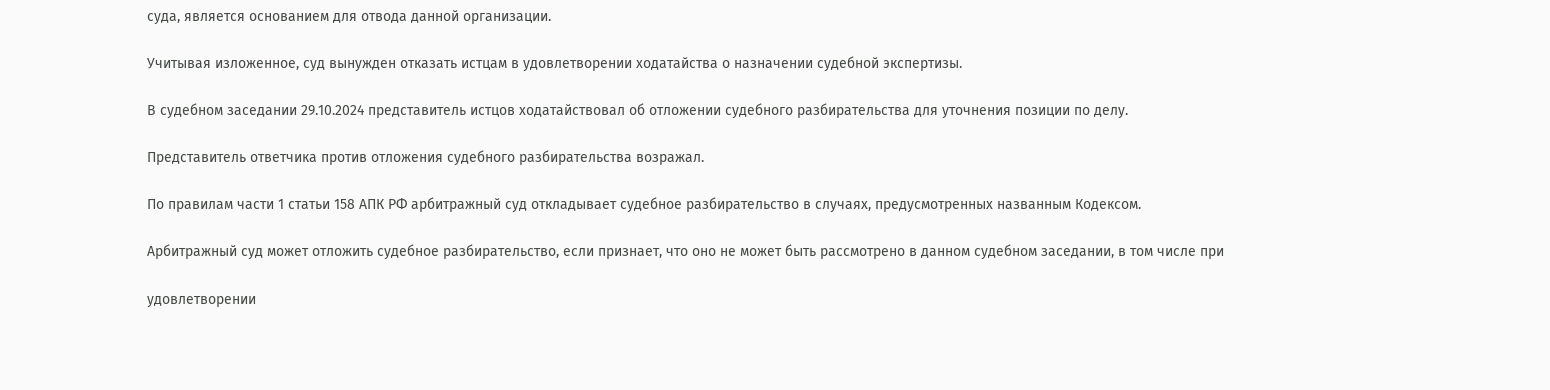суда, является основанием для отвода данной организации.

Учитывая изложенное, суд вынужден отказать истцам в удовлетворении ходатайства о назначении судебной экспертизы.

В судебном заседании 29.10.2024 представитель истцов ходатайствовал об отложении судебного разбирательства для уточнения позиции по делу.

Представитель ответчика против отложения судебного разбирательства возражал.

По правилам части 1 статьи 158 АПК РФ арбитражный суд откладывает судебное разбирательство в случаях, предусмотренных названным Кодексом.

Арбитражный суд может отложить судебное разбирательство, если признает, что оно не может быть рассмотрено в данном судебном заседании, в том числе при

удовлетворении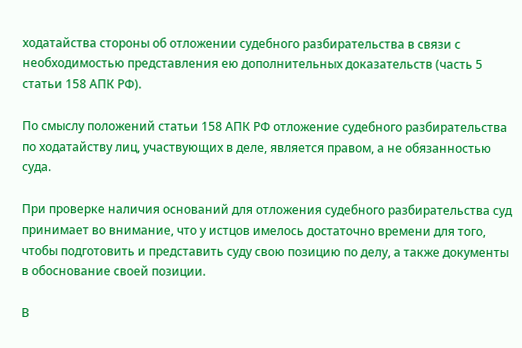ходатайства стороны об отложении судебного разбирательства в связи с необходимостью представления ею дополнительных доказательств (часть 5 статьи 158 АПК РФ).

По смыслу положений статьи 158 АПК РФ отложение судебного разбирательства по ходатайству лиц, участвующих в деле, является правом, а не обязанностью суда.

При проверке наличия оснований для отложения судебного разбирательства суд принимает во внимание, что у истцов имелось достаточно времени для того, чтобы подготовить и представить суду свою позицию по делу, а также документы в обоснование своей позиции.

В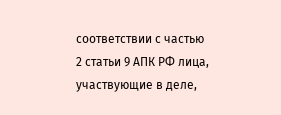соответствии с частью 2 статьи 9 АПК РФ лица, участвующие в деле,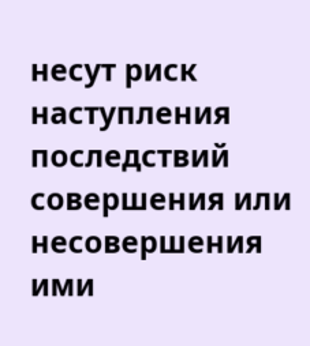несут риск наступления последствий совершения или несовершения ими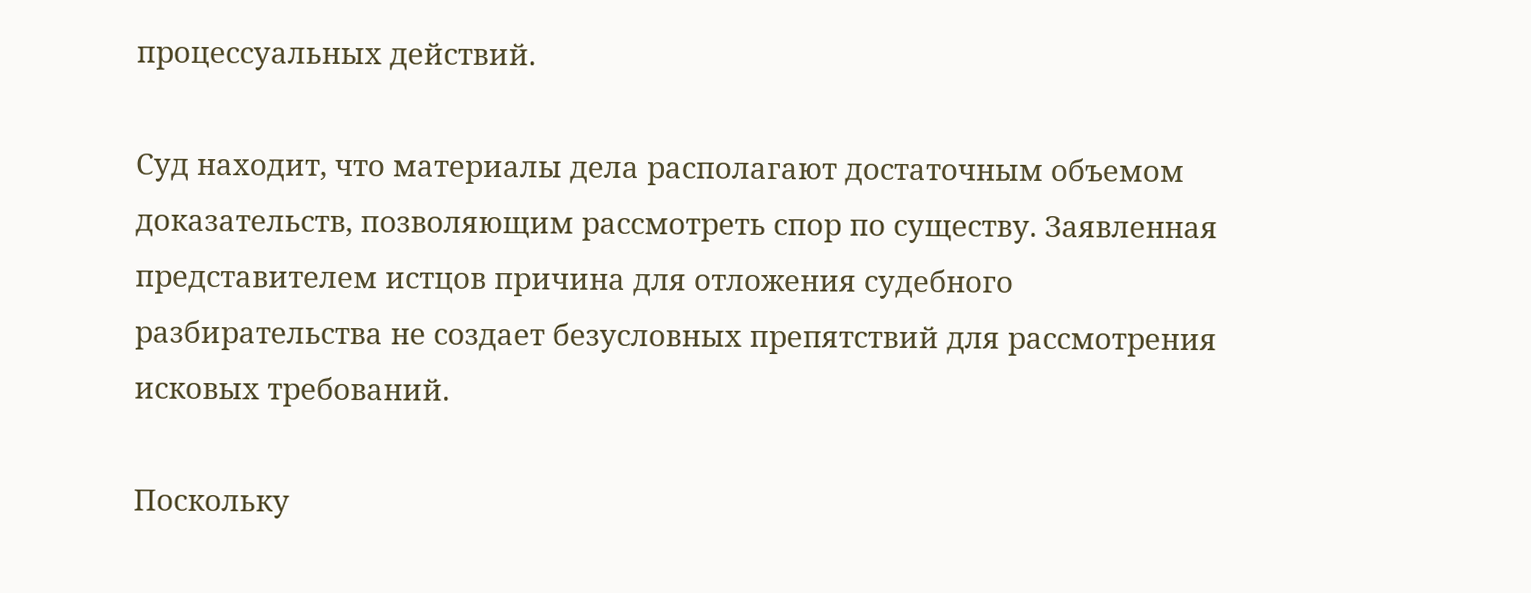процессуальных действий.

Суд находит, что материалы дела располагают достаточным объемом доказательств, позволяющим рассмотреть спор по существу. Заявленная представителем истцов причина для отложения судебного разбирательства не создает безусловных препятствий для рассмотрения исковых требований.

Поскольку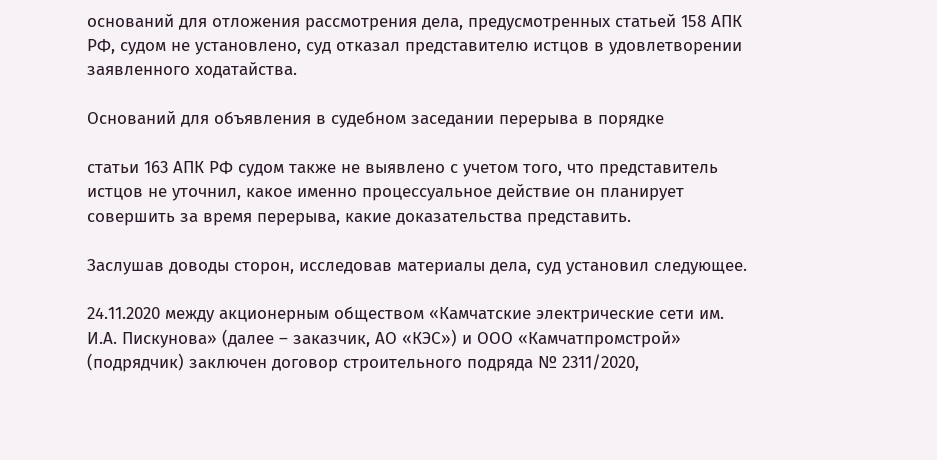оснований для отложения рассмотрения дела, предусмотренных статьей 158 АПК РФ, судом не установлено, суд отказал представителю истцов в удовлетворении заявленного ходатайства.

Оснований для объявления в судебном заседании перерыва в порядке

статьи 163 АПК РФ судом также не выявлено с учетом того, что представитель истцов не уточнил, какое именно процессуальное действие он планирует совершить за время перерыва, какие доказательства представить.

Заслушав доводы сторон, исследовав материалы дела, суд установил следующее.

24.11.2020 между акционерным обществом «Камчатские электрические сети им. И.А. Пискунова» (далее – заказчик, АО «КЭС») и ООО «Камчатпромстрой» (подрядчик) заключен договор строительного подряда № 2311/2020,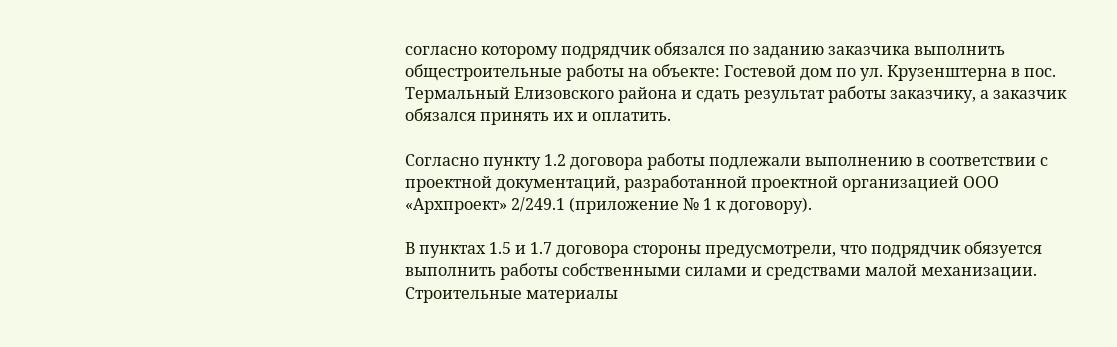согласно которому подрядчик обязался по заданию заказчика выполнить общестроительные работы на объекте: Гостевой дом по ул. Крузенштерна в пос. Термальный Елизовского района и сдать результат работы заказчику, а заказчик обязался принять их и оплатить.

Согласно пункту 1.2 договора работы подлежали выполнению в соответствии с проектной документаций, разработанной проектной организацией ООО «Архпроект» 2/249.1 (приложение № 1 к договору).

В пунктах 1.5 и 1.7 договора стороны предусмотрели, что подрядчик обязуется выполнить работы собственными силами и средствами малой механизации. Строительные материалы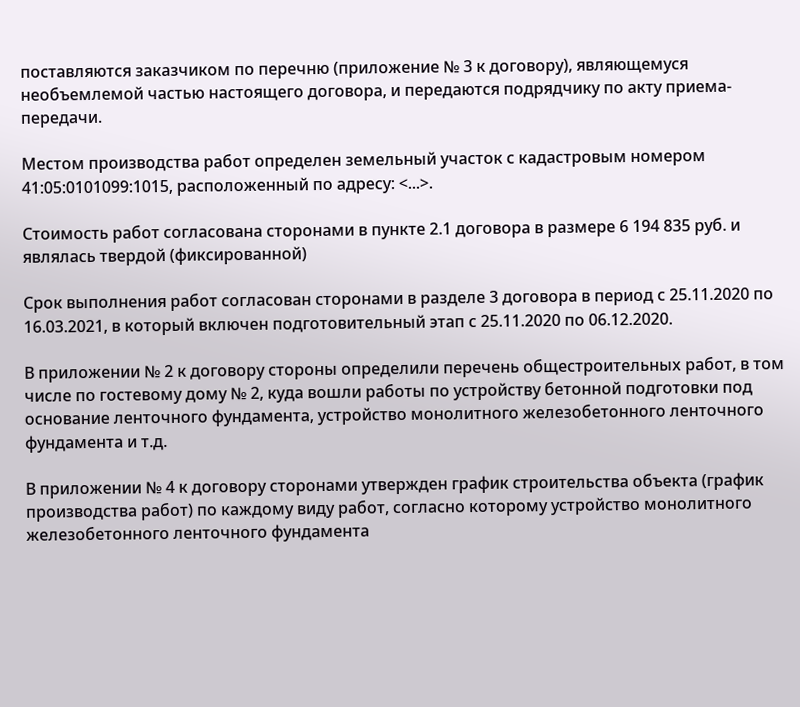поставляются заказчиком по перечню (приложение № 3 к договору), являющемуся необъемлемой частью настоящего договора, и передаются подрядчику по акту приема-передачи.

Местом производства работ определен земельный участок с кадастровым номером 41:05:0101099:1015, расположенный по адресу: <...>.

Стоимость работ согласована сторонами в пункте 2.1 договора в размере 6 194 835 руб. и являлась твердой (фиксированной)

Срок выполнения работ согласован сторонами в разделе 3 договора в период с 25.11.2020 по 16.03.2021, в который включен подготовительный этап с 25.11.2020 по 06.12.2020.

В приложении № 2 к договору стороны определили перечень общестроительных работ, в том числе по гостевому дому № 2, куда вошли работы по устройству бетонной подготовки под основание ленточного фундамента, устройство монолитного железобетонного ленточного фундамента и т.д.

В приложении № 4 к договору сторонами утвержден график строительства объекта (график производства работ) по каждому виду работ, согласно которому устройство монолитного железобетонного ленточного фундамента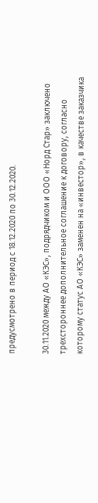предусмотрено в период с 18.12.2020 по 30.12.2020.

30.11.2020 между АО «КЭС», подрядчиком и ООО «Норд Стар» заключено трехстороннее дополнительное соглашение к договору, согласно которому статус АО «КЭС» заменен на «инвестор», в качестве заказчика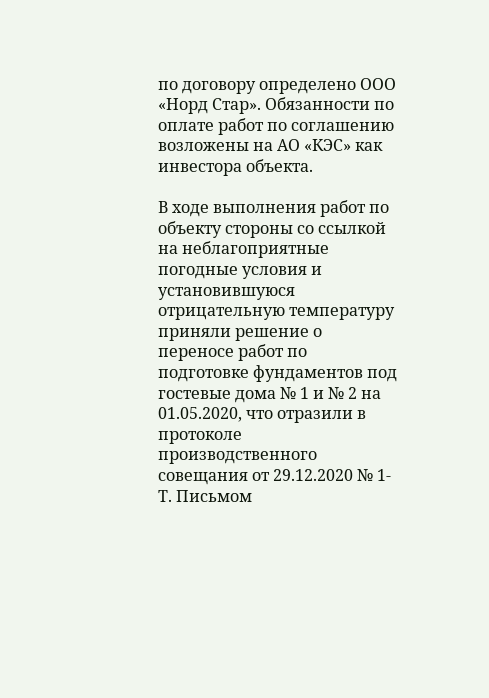по договору определено ООО «Норд Стар». Обязанности по оплате работ по соглашению возложены на АО «КЭС» как инвестора объекта.

В ходе выполнения работ по объекту стороны со ссылкой на неблагоприятные погодные условия и установившуюся отрицательную температуру приняли решение о переносе работ по подготовке фундаментов под гостевые дома № 1 и № 2 на 01.05.2020, что отразили в протоколе производственного совещания от 29.12.2020 № 1-Т. Письмом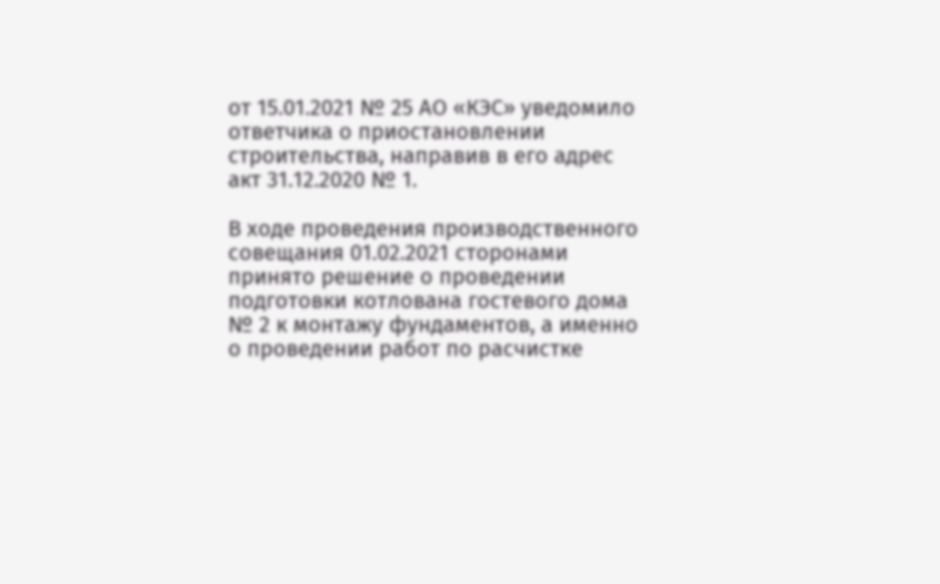от 15.01.2021 № 25 АО «КЭС» уведомило ответчика о приостановлении строительства, направив в его адрес акт 31.12.2020 № 1.

В ходе проведения производственного совещания 01.02.2021 сторонами принято решение о проведении подготовки котлована гостевого дома № 2 к монтажу фундаментов, а именно о проведении работ по расчистке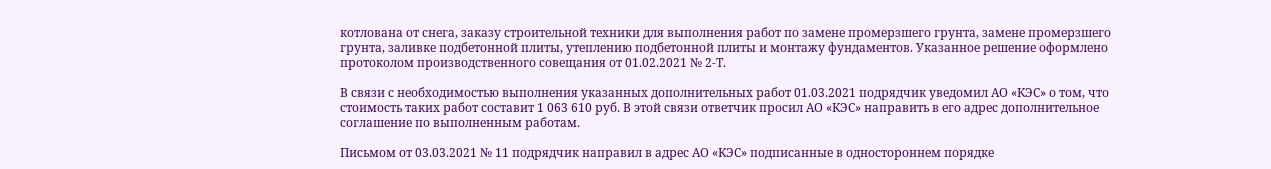котлована от снега, заказу строительной техники для выполнения работ по замене промерзшего грунта, замене промерзшего грунта, заливке подбетонной плиты, утеплению подбетонной плиты и монтажу фундаментов. Указанное решение оформлено протоколом производственного совещания от 01.02.2021 № 2-Т.

В связи с необходимостью выполнения указанных дополнительных работ 01.03.2021 подрядчик уведомил АО «КЭС» о том, что стоимость таких работ составит 1 063 610 руб. В этой связи ответчик просил АО «КЭС» направить в его адрес дополнительное соглашение по выполненным работам.

Письмом от 03.03.2021 № 11 подрядчик направил в адрес АО «КЭС» подписанные в одностороннем порядке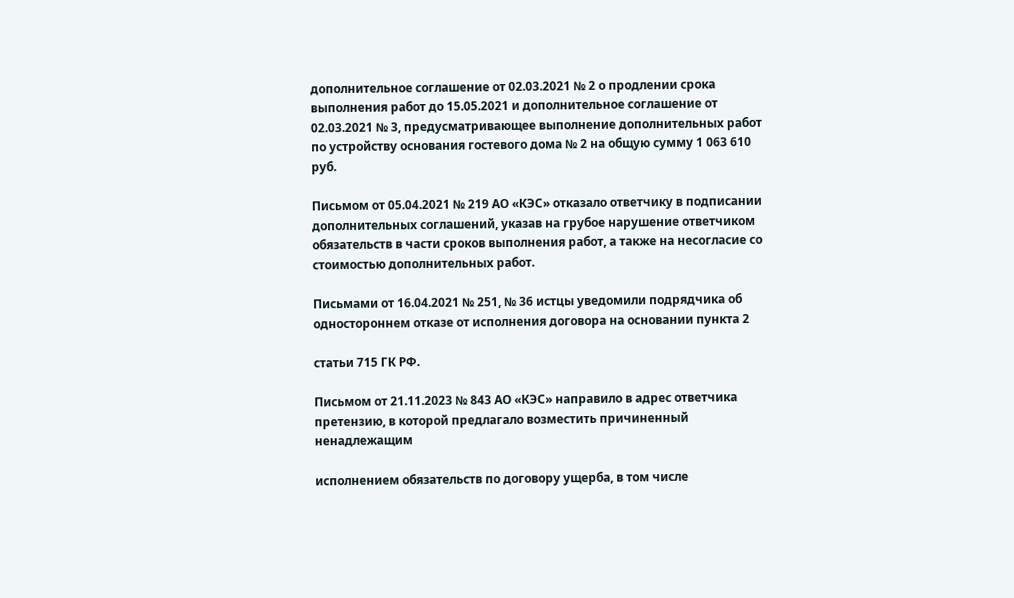дополнительное соглашение от 02.03.2021 № 2 о продлении срока выполнения работ до 15.05.2021 и дополнительное соглашение от 02.03.2021 № 3, предусматривающее выполнение дополнительных работ по устройству основания гостевого дома № 2 на общую сумму 1 063 610 руб.

Письмом от 05.04.2021 № 219 АО «КЭС» отказало ответчику в подписании дополнительных соглашений, указав на грубое нарушение ответчиком обязательств в части сроков выполнения работ, а также на несогласие со стоимостью дополнительных работ.

Письмами от 16.04.2021 № 251, № 36 истцы уведомили подрядчика об одностороннем отказе от исполнения договора на основании пункта 2

статьи 715 ГК РФ.

Письмом от 21.11.2023 № 843 АО «КЭС» направило в адрес ответчика претензию, в которой предлагало возместить причиненный ненадлежащим

исполнением обязательств по договору ущерба, в том числе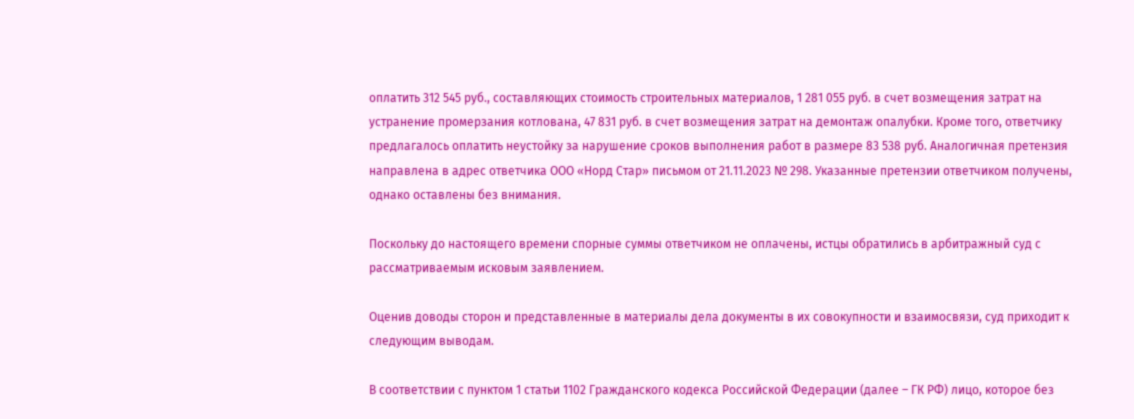оплатить 312 545 руб., составляющих стоимость строительных материалов, 1 281 055 руб. в счет возмещения затрат на устранение промерзания котлована, 47 831 руб. в счет возмещения затрат на демонтаж опалубки. Кроме того, ответчику предлагалось оплатить неустойку за нарушение сроков выполнения работ в размере 83 538 руб. Аналогичная претензия направлена в адрес ответчика ООО «Норд Стар» письмом от 21.11.2023 № 298. Указанные претензии ответчиком получены, однако оставлены без внимания.

Поскольку до настоящего времени спорные суммы ответчиком не оплачены, истцы обратились в арбитражный суд с рассматриваемым исковым заявлением.

Оценив доводы сторон и представленные в материалы дела документы в их совокупности и взаимосвязи, суд приходит к следующим выводам.

В соответствии с пунктом 1 статьи 1102 Гражданского кодекса Российской Федерации (далее – ГК РФ) лицо, которое без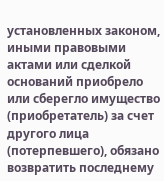установленных законом, иными правовыми актами или сделкой оснований приобрело или сберегло имущество (приобретатель) за счет другого лица (потерпевшего), обязано возвратить последнему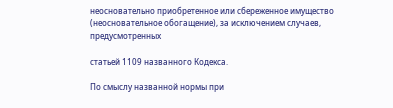неосновательно приобретенное или сбереженное имущество (неосновательное обогащение), за исключением случаев, предусмотренных

статьей 1109 названного Кодекса.

По смыслу названной нормы при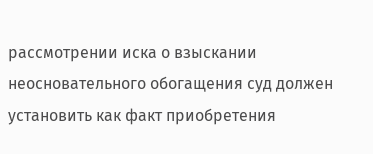рассмотрении иска о взыскании неосновательного обогащения суд должен установить как факт приобретения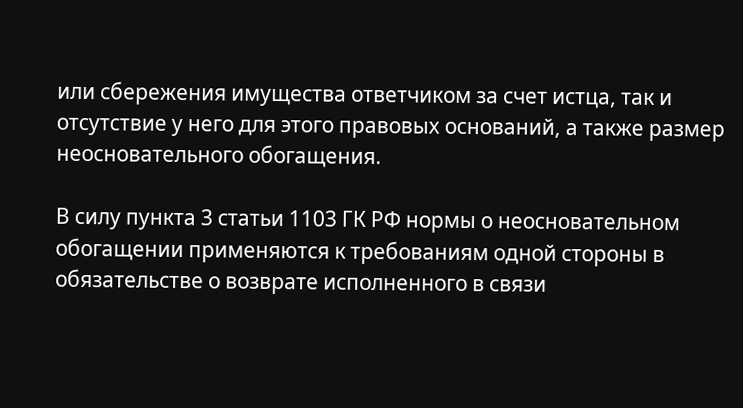или сбережения имущества ответчиком за счет истца, так и отсутствие у него для этого правовых оснований, а также размер неосновательного обогащения.

В силу пункта 3 статьи 1103 ГК РФ нормы о неосновательном обогащении применяются к требованиям одной стороны в обязательстве о возврате исполненного в связи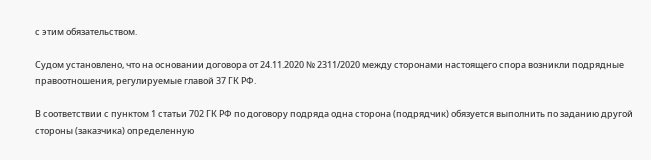с этим обязательством.

Судом установлено, что на основании договора от 24.11.2020 № 2311/2020 между сторонами настоящего спора возникли подрядные правоотношения, регулируемые главой 37 ГК РФ.

В соответствии с пунктом 1 статьи 702 ГК РФ по договору подряда одна сторона (подрядчик) обязуется выполнить по заданию другой стороны (заказчика) определенную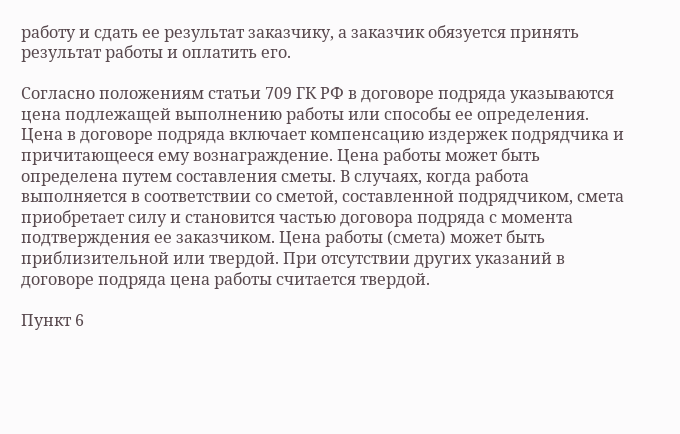работу и сдать ее результат заказчику, а заказчик обязуется принять результат работы и оплатить его.

Согласно положениям статьи 709 ГК РФ в договоре подряда указываются цена подлежащей выполнению работы или способы ее определения. Цена в договоре подряда включает компенсацию издержек подрядчика и причитающееся ему вознаграждение. Цена работы может быть определена путем составления сметы. В случаях, когда работа выполняется в соответствии со сметой, составленной подрядчиком, смета приобретает силу и становится частью договора подряда с момента подтверждения ее заказчиком. Цена работы (смета) может быть приблизительной или твердой. При отсутствии других указаний в договоре подряда цена работы считается твердой.

Пункт 6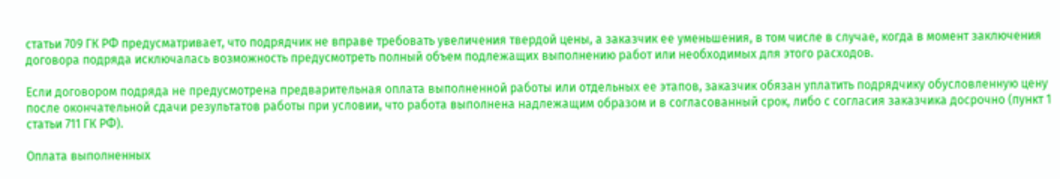статьи 709 ГК РФ предусматривает, что подрядчик не вправе требовать увеличения твердой цены, а заказчик ее уменьшения, в том числе в случае, когда в момент заключения договора подряда исключалась возможность предусмотреть полный объем подлежащих выполнению работ или необходимых для этого расходов.

Если договором подряда не предусмотрена предварительная оплата выполненной работы или отдельных ее этапов, заказчик обязан уплатить подрядчику обусловленную цену после окончательной сдачи результатов работы при условии, что работа выполнена надлежащим образом и в согласованный срок, либо с согласия заказчика досрочно (пункт 1 статьи 711 ГК РФ).

Оплата выполненных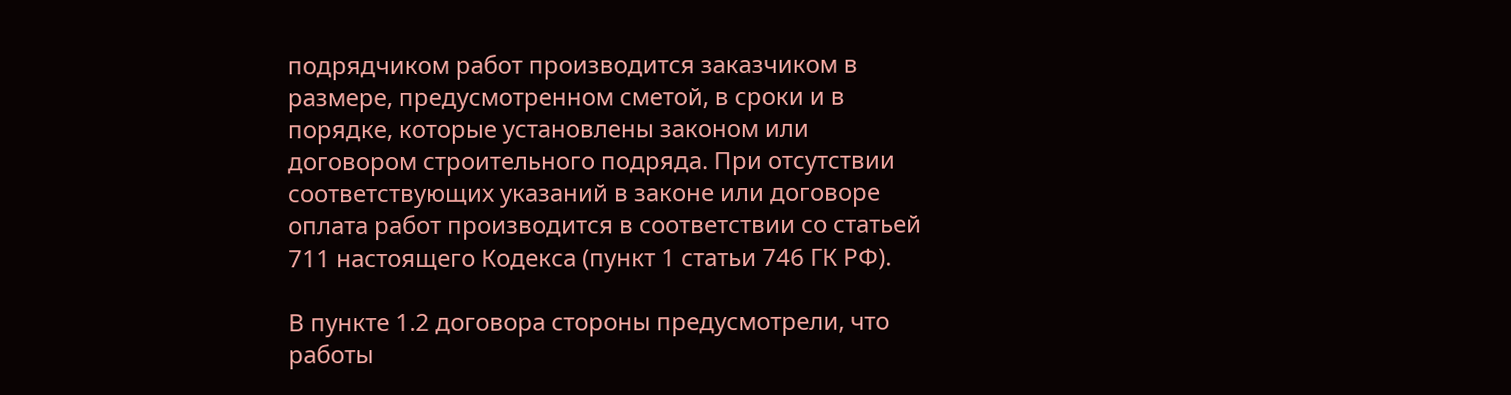подрядчиком работ производится заказчиком в размере, предусмотренном сметой, в сроки и в порядке, которые установлены законом или договором строительного подряда. При отсутствии соответствующих указаний в законе или договоре оплата работ производится в соответствии со статьей 711 настоящего Кодекса (пункт 1 статьи 746 ГК РФ).

В пункте 1.2 договора стороны предусмотрели, что работы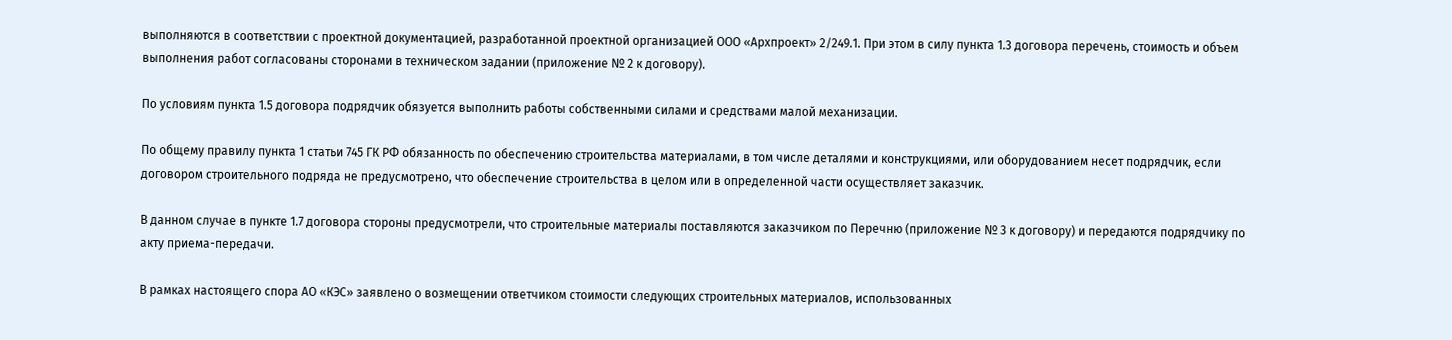выполняются в соответствии с проектной документацией, разработанной проектной организацией ООО «Архпроект» 2/249.1. При этом в силу пункта 1.3 договора перечень, стоимость и объем выполнения работ согласованы сторонами в техническом задании (приложение № 2 к договору).

По условиям пункта 1.5 договора подрядчик обязуется выполнить работы собственными силами и средствами малой механизации.

По общему правилу пункта 1 статьи 745 ГК РФ обязанность по обеспечению строительства материалами, в том числе деталями и конструкциями, или оборудованием несет подрядчик, если договором строительного подряда не предусмотрено, что обеспечение строительства в целом или в определенной части осуществляет заказчик.

В данном случае в пункте 1.7 договора стороны предусмотрели, что строительные материалы поставляются заказчиком по Перечню (приложение № 3 к договору) и передаются подрядчику по акту приема-передачи.

В рамках настоящего спора АО «КЭС» заявлено о возмещении ответчиком стоимости следующих строительных материалов, использованных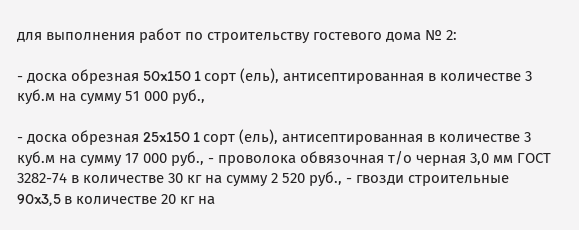для выполнения работ по строительству гостевого дома № 2:

- доска обрезная 50x150 1 сорт (ель), антисептированная в количестве 3 куб.м на сумму 51 000 руб.,

- доска обрезная 25x150 1 сорт (ель), антисептированная в количестве 3 куб.м на сумму 17 000 руб., - проволока обвязочная т/о черная 3,0 мм ГОСТ 3282-74 в количестве 30 кг на сумму 2 520 руб., - гвозди строительные 90x3,5 в количестве 20 кг на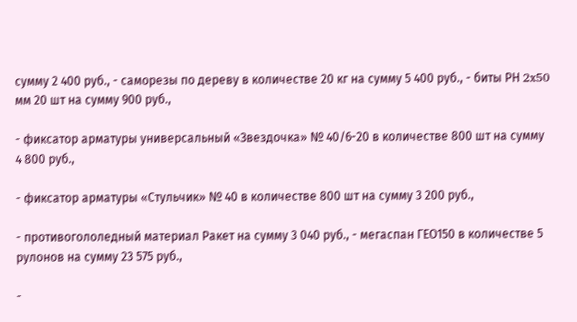сумму 2 400 руб., - саморезы по дереву в количестве 20 кг на сумму 5 400 руб., - биты РН 2x50 мм 20 шт на сумму 900 руб.,

- фиксатор арматуры универсальный «Звездочка» № 40/6-20 в количестве 800 шт на сумму 4 800 руб.,

- фиксатор арматуры «Стульчик» № 40 в количестве 800 шт на сумму 3 200 руб.,

- противогололедный материал Ракет на сумму 3 040 руб., - мегаспан ГЕО150 в количестве 5 рулонов на сумму 23 575 руб.,

-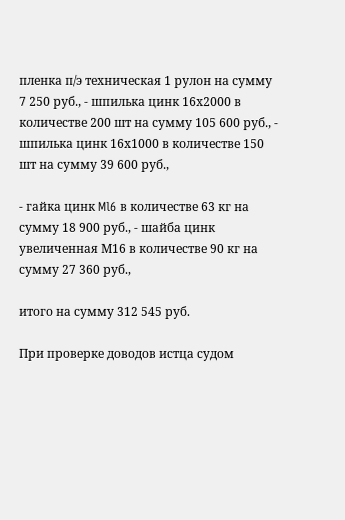пленка п/э техническая 1 рулон на сумму 7 250 руб., - шпилька цинк 16х2000 в количестве 200 шт на сумму 105 600 руб., - шпилька цинк 16х1000 в количестве 150 шт на сумму 39 600 руб.,

- гайка цинк Ml6 в количестве 63 кг на сумму 18 900 руб., - шайба цинк увеличенная М16 в количестве 90 кг на сумму 27 360 руб.,

итого на сумму 312 545 руб.

При проверке доводов истца судом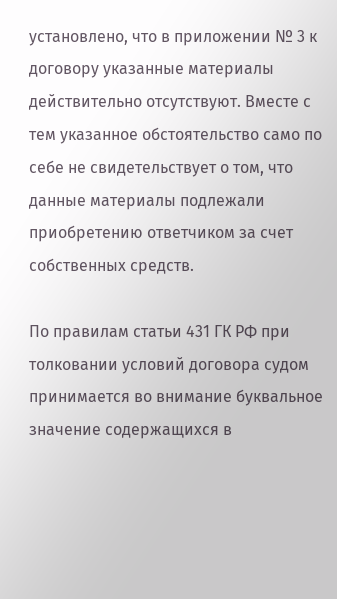установлено, что в приложении № 3 к договору указанные материалы действительно отсутствуют. Вместе с тем указанное обстоятельство само по себе не свидетельствует о том, что данные материалы подлежали приобретению ответчиком за счет собственных средств.

По правилам статьи 431 ГК РФ при толковании условий договора судом принимается во внимание буквальное значение содержащихся в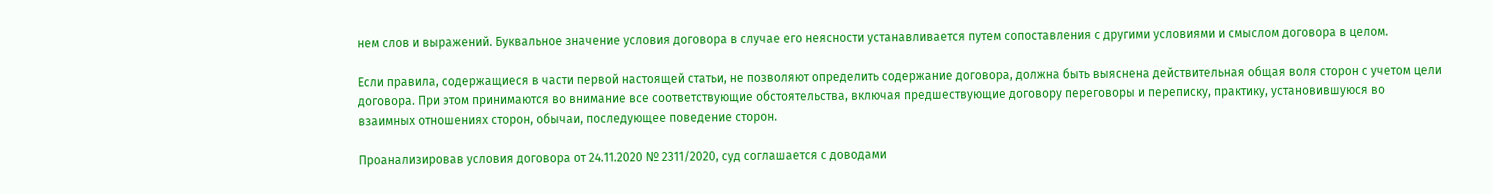нем слов и выражений. Буквальное значение условия договора в случае его неясности устанавливается путем сопоставления с другими условиями и смыслом договора в целом.

Если правила, содержащиеся в части первой настоящей статьи, не позволяют определить содержание договора, должна быть выяснена действительная общая воля сторон с учетом цели договора. При этом принимаются во внимание все соответствующие обстоятельства, включая предшествующие договору переговоры и переписку, практику, установившуюся во взаимных отношениях сторон, обычаи, последующее поведение сторон.

Проанализировав условия договора от 24.11.2020 № 2311/2020, суд соглашается с доводами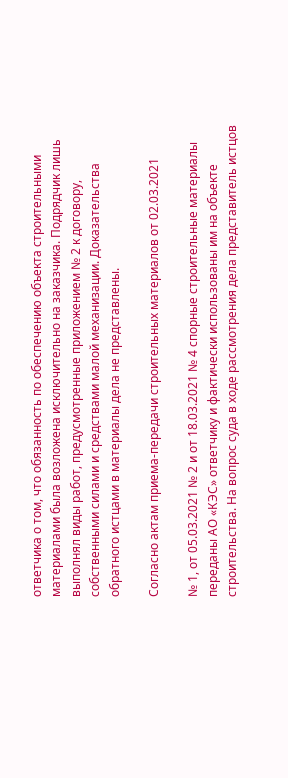ответчика о том, что обязанность по обеспечению объекта строительными материалами была возложена исключительно на заказчика. Подрядчик лишь выполнял виды работ, предусмотренные приложением № 2 к договору, собственными силами и средствами малой механизации. Доказательства обратного истцами в материалы дела не представлены.

Согласно актам приема-передачи строительных материалов от 02.03.2021

№ 1, от 05.03.2021 № 2 и от 18.03.2021 № 4 спорные строительные материалы переданы АО «КЭС» ответчику и фактически использованы им на объекте строительства. На вопрос суда в ходе рассмотрения дела представитель истцов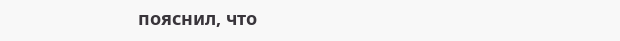пояснил, что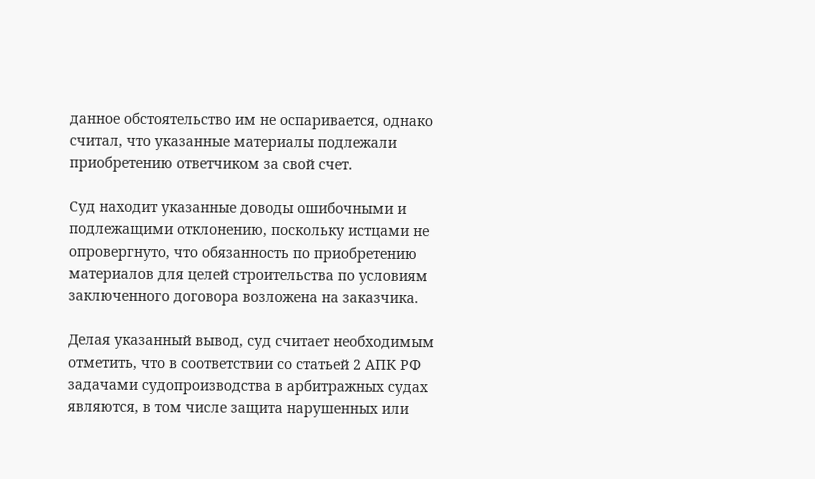данное обстоятельство им не оспаривается, однако считал, что указанные материалы подлежали приобретению ответчиком за свой счет.

Суд находит указанные доводы ошибочными и подлежащими отклонению, поскольку истцами не опровергнуто, что обязанность по приобретению материалов для целей строительства по условиям заключенного договора возложена на заказчика.

Делая указанный вывод, суд считает необходимым отметить, что в соответствии со статьей 2 АПК РФ задачами судопроизводства в арбитражных судах являются, в том числе защита нарушенных или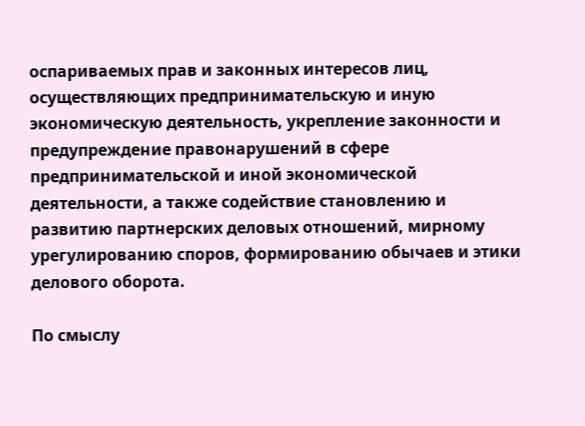оспариваемых прав и законных интересов лиц, осуществляющих предпринимательскую и иную экономическую деятельность, укрепление законности и предупреждение правонарушений в сфере предпринимательской и иной экономической деятельности, а также содействие становлению и развитию партнерских деловых отношений, мирному урегулированию споров, формированию обычаев и этики делового оборота.

По смыслу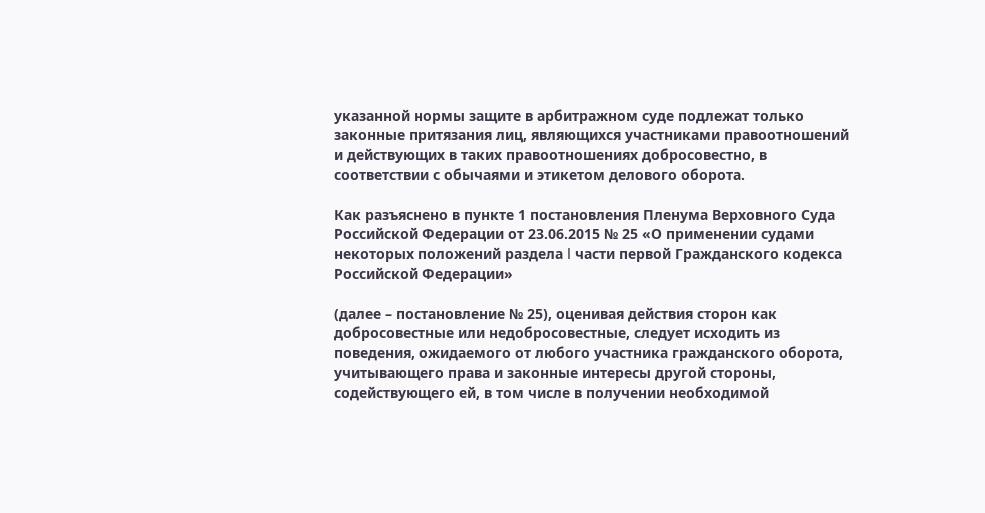указанной нормы защите в арбитражном суде подлежат только законные притязания лиц, являющихся участниками правоотношений и действующих в таких правоотношениях добросовестно, в соответствии с обычаями и этикетом делового оборота.

Как разъяснено в пункте 1 постановления Пленума Верховного Суда Российской Федерации от 23.06.2015 № 25 «О применении судами некоторых положений раздела I части первой Гражданского кодекса Российской Федерации»

(далее – постановление № 25), оценивая действия сторон как добросовестные или недобросовестные, следует исходить из поведения, ожидаемого от любого участника гражданского оборота, учитывающего права и законные интересы другой стороны, содействующего ей, в том числе в получении необходимой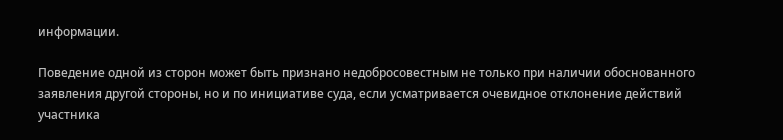информации.

Поведение одной из сторон может быть признано недобросовестным не только при наличии обоснованного заявления другой стороны, но и по инициативе суда, если усматривается очевидное отклонение действий участника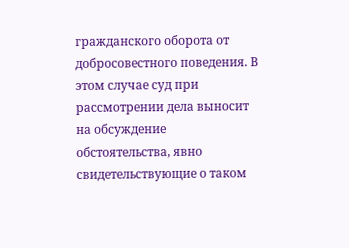гражданского оборота от добросовестного поведения. В этом случае суд при рассмотрении дела выносит на обсуждение обстоятельства, явно свидетельствующие о таком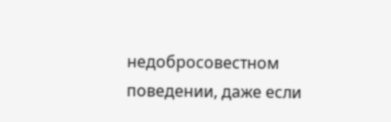недобросовестном поведении, даже если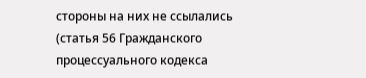стороны на них не ссылались (статья 56 Гражданского процессуального кодекса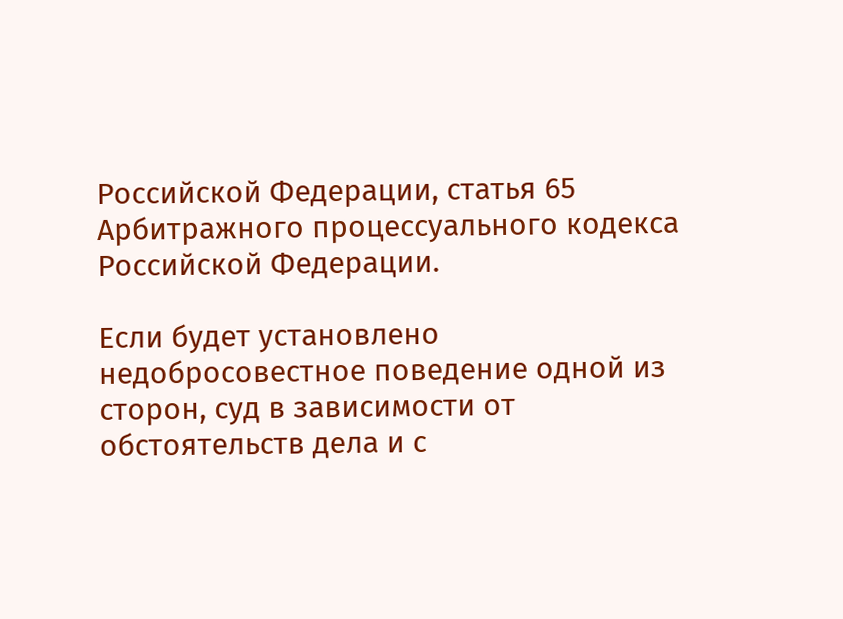Российской Федерации, статья 65 Арбитражного процессуального кодекса Российской Федерации.

Если будет установлено недобросовестное поведение одной из сторон, суд в зависимости от обстоятельств дела и с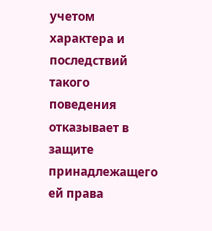учетом характера и последствий такого поведения отказывает в защите принадлежащего ей права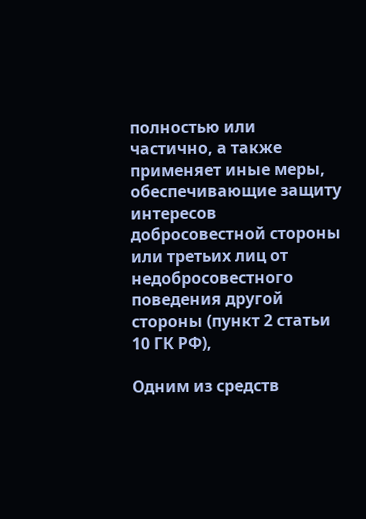полностью или частично, а также применяет иные меры, обеспечивающие защиту интересов добросовестной стороны или третьих лиц от недобросовестного поведения другой стороны (пункт 2 статьи 10 ГК РФ),

Одним из средств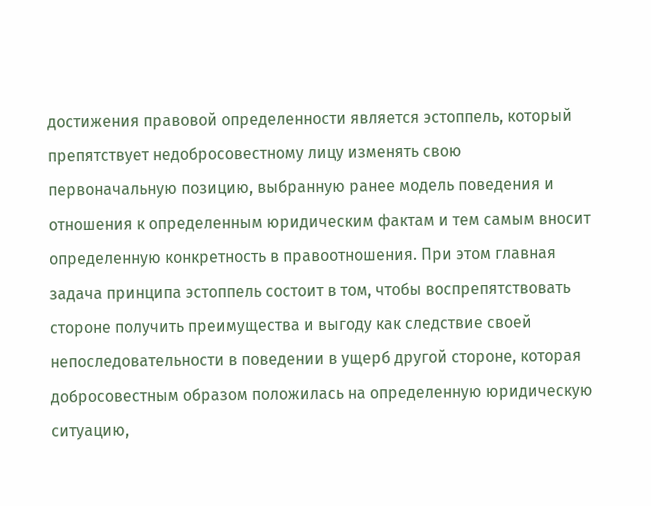достижения правовой определенности является эстоппель, который препятствует недобросовестному лицу изменять свою первоначальную позицию, выбранную ранее модель поведения и отношения к определенным юридическим фактам и тем самым вносит определенную конкретность в правоотношения. При этом главная задача принципа эстоппель состоит в том, чтобы воспрепятствовать стороне получить преимущества и выгоду как следствие своей непоследовательности в поведении в ущерб другой стороне, которая добросовестным образом положилась на определенную юридическую ситуацию,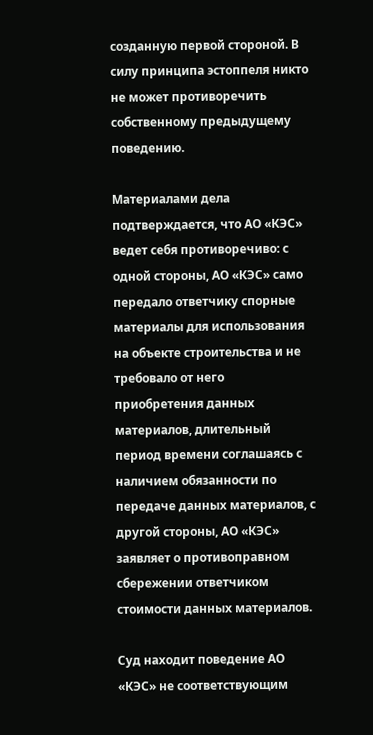созданную первой стороной. В силу принципа эстоппеля никто не может противоречить собственному предыдущему поведению.

Материалами дела подтверждается, что АО «КЭС» ведет себя противоречиво: с одной стороны, АО «КЭС» само передало ответчику спорные материалы для использования на объекте строительства и не требовало от него приобретения данных материалов, длительный период времени соглашаясь с наличием обязанности по передаче данных материалов, с другой стороны, АО «КЭС» заявляет о противоправном сбережении ответчиком стоимости данных материалов.

Суд находит поведение АО «КЭС» не соответствующим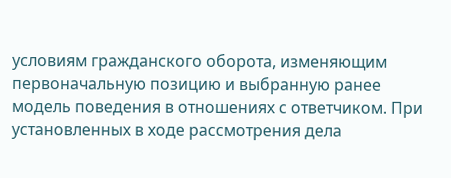условиям гражданского оборота, изменяющим первоначальную позицию и выбранную ранее модель поведения в отношениях с ответчиком. При установленных в ходе рассмотрения дела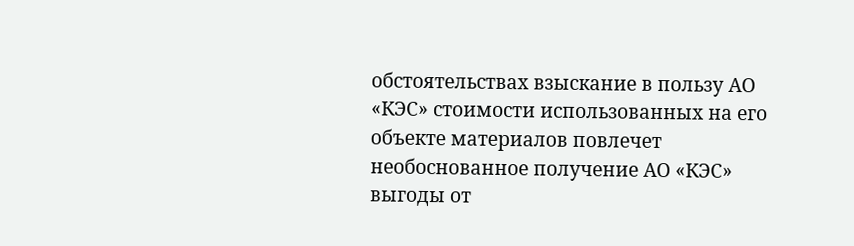обстоятельствах взыскание в пользу АО «КЭС» стоимости использованных на его объекте материалов повлечет необоснованное получение АО «КЭС» выгоды от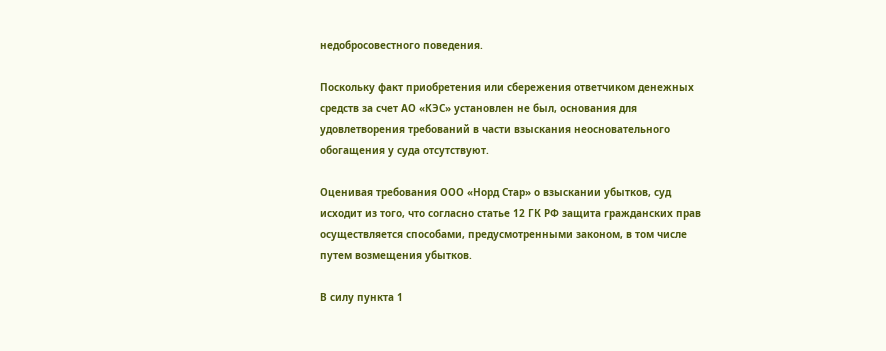недобросовестного поведения.

Поскольку факт приобретения или сбережения ответчиком денежных средств за счет АО «КЭС» установлен не был, основания для удовлетворения требований в части взыскания неосновательного обогащения у суда отсутствуют.

Оценивая требования ООО «Норд Стар» о взыскании убытков, суд исходит из того, что согласно статье 12 ГК РФ защита гражданских прав осуществляется способами, предусмотренными законом, в том числе путем возмещения убытков.

В силу пункта 1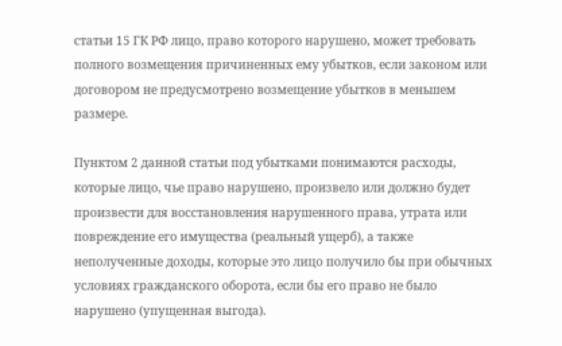статьи 15 ГК РФ лицо, право которого нарушено, может требовать полного возмещения причиненных ему убытков, если законом или договором не предусмотрено возмещение убытков в меньшем размере.

Пунктом 2 данной статьи под убытками понимаются расходы, которые лицо, чье право нарушено, произвело или должно будет произвести для восстановления нарушенного права, утрата или повреждение его имущества (реальный ущерб), а также неполученные доходы, которые это лицо получило бы при обычных условиях гражданского оборота, если бы его право не было нарушено (упущенная выгода).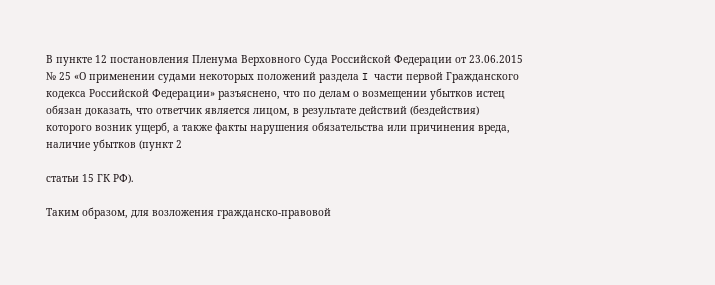В пункте 12 постановления Пленума Верховного Суда Российской Федерации от 23.06.2015 № 25 «О применении судами некоторых положений раздела I части первой Гражданского кодекса Российской Федерации» разъяснено, что по делам о возмещении убытков истец обязан доказать, что ответчик является лицом, в результате действий (бездействия) которого возник ущерб, а также факты нарушения обязательства или причинения вреда, наличие убытков (пункт 2

статьи 15 ГК РФ).

Таким образом, для возложения гражданско-правовой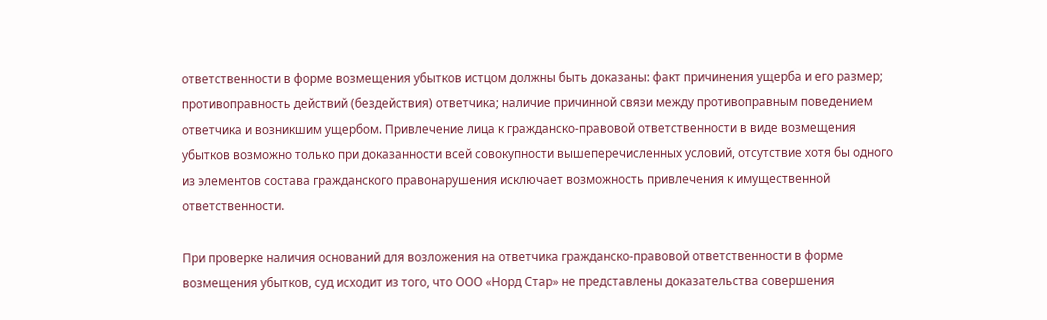ответственности в форме возмещения убытков истцом должны быть доказаны: факт причинения ущерба и его размер; противоправность действий (бездействия) ответчика; наличие причинной связи между противоправным поведением ответчика и возникшим ущербом. Привлечение лица к гражданско-правовой ответственности в виде возмещения убытков возможно только при доказанности всей совокупности вышеперечисленных условий, отсутствие хотя бы одного из элементов состава гражданского правонарушения исключает возможность привлечения к имущественной ответственности.

При проверке наличия оснований для возложения на ответчика гражданско-правовой ответственности в форме возмещения убытков, суд исходит из того, что ООО «Норд Стар» не представлены доказательства совершения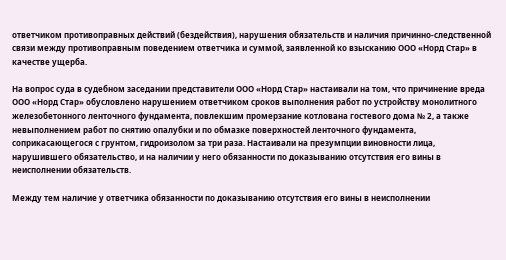ответчиком противоправных действий (бездействия), нарушения обязательств и наличия причинно-следственной связи между противоправным поведением ответчика и суммой, заявленной ко взысканию ООО «Норд Стар» в качестве ущерба.

На вопрос суда в судебном заседании представители ООО «Норд Стар» настаивали на том, что причинение вреда ООО «Норд Стар» обусловлено нарушением ответчиком сроков выполнения работ по устройству монолитного железобетонного ленточного фундамента, повлекшим промерзание котлована гостевого дома № 2, а также невыполнением работ по снятию опалубки и по обмазке поверхностей ленточного фундамента, соприкасающегося с грунтом, гидроизолом за три раза. Настаивали на презумпции виновности лица, нарушившего обязательство, и на наличии у него обязанности по доказыванию отсутствия его вины в неисполнении обязательств.

Между тем наличие у ответчика обязанности по доказыванию отсутствия его вины в неисполнении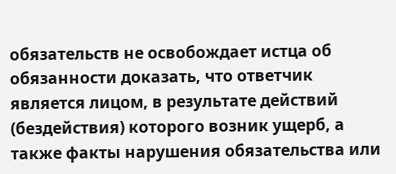обязательств не освобождает истца об обязанности доказать, что ответчик является лицом, в результате действий (бездействия) которого возник ущерб, а также факты нарушения обязательства или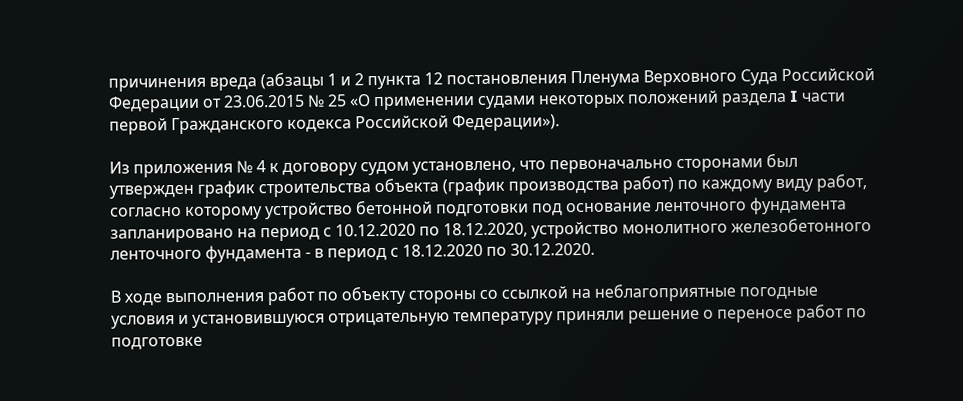причинения вреда (абзацы 1 и 2 пункта 12 постановления Пленума Верховного Суда Российской Федерации от 23.06.2015 № 25 «О применении судами некоторых положений раздела I части первой Гражданского кодекса Российской Федерации»).

Из приложения № 4 к договору судом установлено, что первоначально сторонами был утвержден график строительства объекта (график производства работ) по каждому виду работ, согласно которому устройство бетонной подготовки под основание ленточного фундамента запланировано на период с 10.12.2020 по 18.12.2020, устройство монолитного железобетонного ленточного фундамента - в период с 18.12.2020 по 30.12.2020.

В ходе выполнения работ по объекту стороны со ссылкой на неблагоприятные погодные условия и установившуюся отрицательную температуру приняли решение о переносе работ по подготовке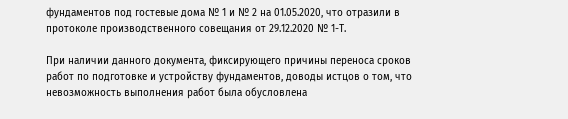фундаментов под гостевые дома № 1 и № 2 на 01.05.2020, что отразили в протоколе производственного совещания от 29.12.2020 № 1-Т.

При наличии данного документа, фиксирующего причины переноса сроков работ по подготовке и устройству фундаментов, доводы истцов о том, что невозможность выполнения работ была обусловлена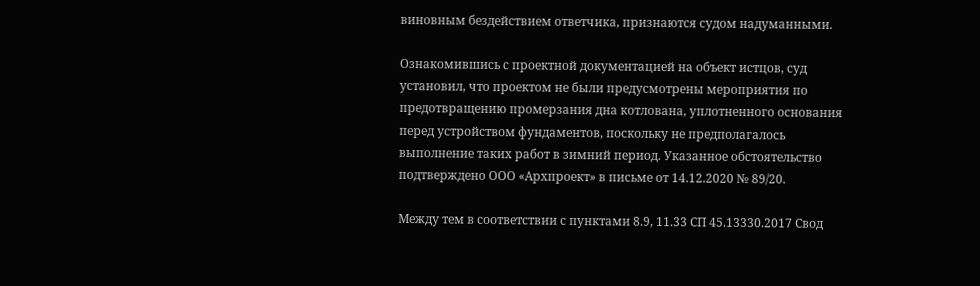виновным бездействием ответчика, признаются судом надуманными.

Ознакомившись с проектной документацией на объект истцов, суд установил, что проектом не были предусмотрены мероприятия по предотвращению промерзания дна котлована, уплотненного основания перед устройством фундаментов, поскольку не предполагалось выполнение таких работ в зимний период. Указанное обстоятельство подтверждено ООО «Архпроект» в письме от 14.12.2020 № 89/20.

Между тем в соответствии с пунктами 8.9, 11.33 СП 45.13330.2017 Свод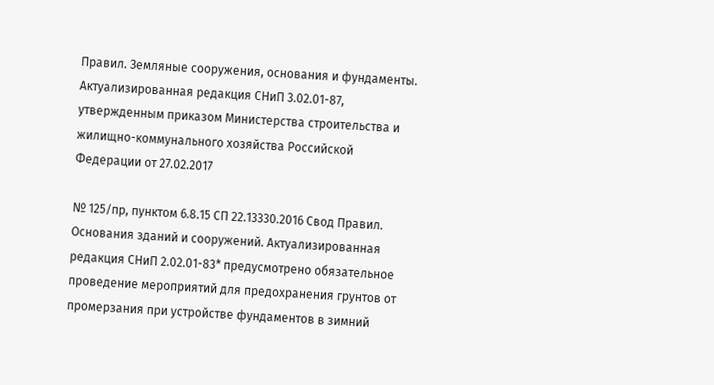Правил. Земляные сооружения, основания и фундаменты. Актуализированная редакция СНиП 3.02.01-87, утвержденным приказом Министерства строительства и жилищно-коммунального хозяйства Российской Федерации от 27.02.2017

№ 125/пр, пунктом 6.8.15 СП 22.13330.2016 Свод Правил. Основания зданий и сооружений. Актуализированная редакция СНиП 2.02.01-83* предусмотрено обязательное проведение мероприятий для предохранения грунтов от промерзания при устройстве фундаментов в зимний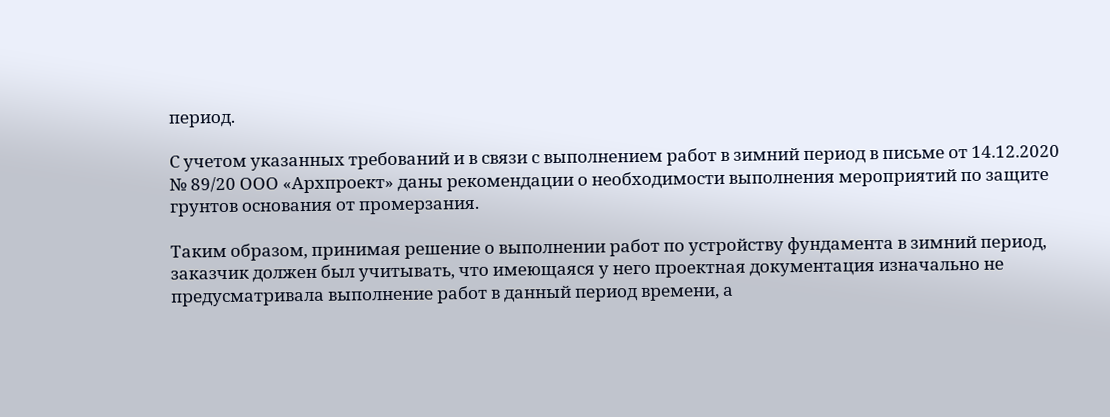период.

С учетом указанных требований и в связи с выполнением работ в зимний период в письме от 14.12.2020 № 89/20 ООО «Архпроект» даны рекомендации о необходимости выполнения мероприятий по защите грунтов основания от промерзания.

Таким образом, принимая решение о выполнении работ по устройству фундамента в зимний период, заказчик должен был учитывать, что имеющаяся у него проектная документация изначально не предусматривала выполнение работ в данный период времени, а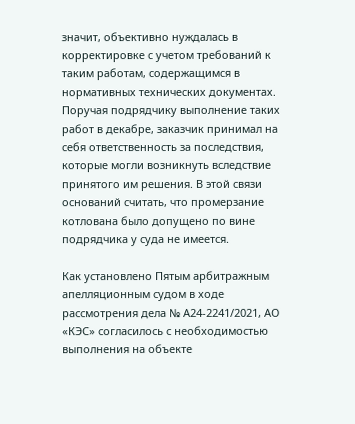значит, объективно нуждалась в корректировке с учетом требований к таким работам, содержащимся в нормативных технических документах. Поручая подрядчику выполнение таких работ в декабре, заказчик принимал на себя ответственность за последствия, которые могли возникнуть вследствие принятого им решения. В этой связи оснований считать, что промерзание котлована было допущено по вине подрядчика у суда не имеется.

Как установлено Пятым арбитражным апелляционным судом в ходе рассмотрения дела № А24-2241/2021, АО «КЭС» согласилось с необходимостью выполнения на объекте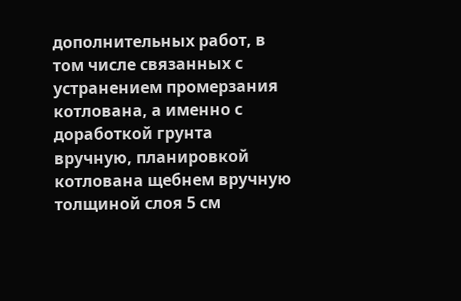дополнительных работ, в том числе связанных с устранением промерзания котлована, а именно с доработкой грунта вручную, планировкой котлована щебнем вручную толщиной слоя 5 см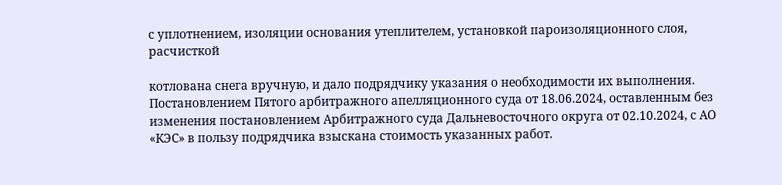с уплотнением, изоляции основания утеплителем, установкой пароизоляционного слоя, расчисткой

котлована снега вручную, и дало подрядчику указания о необходимости их выполнения. Постановлением Пятого арбитражного апелляционного суда от 18.06.2024, оставленным без изменения постановлением Арбитражного суда Дальневосточного округа от 02.10.2024, с АО «КЭС» в пользу подрядчика взыскана стоимость указанных работ.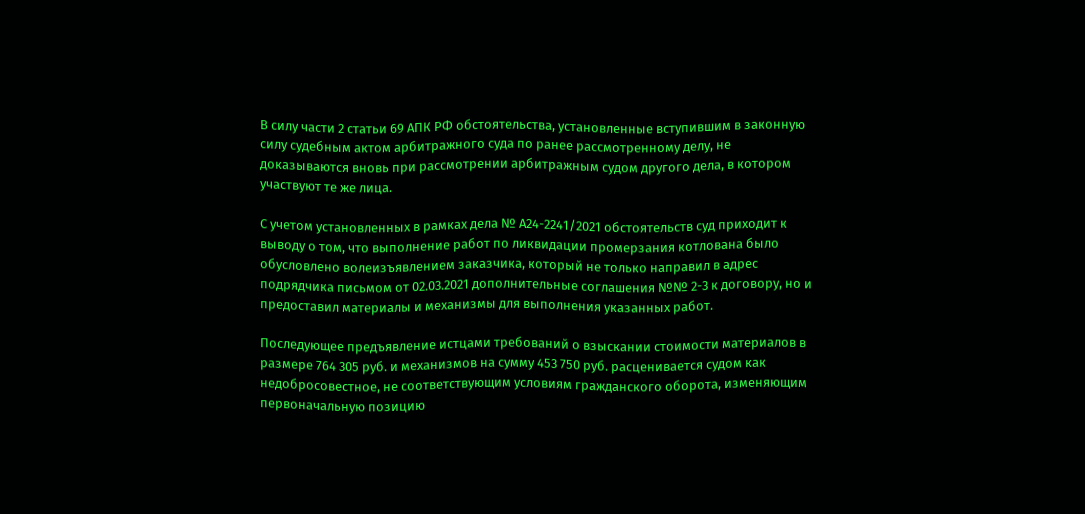В силу части 2 статьи 69 АПК РФ обстоятельства, установленные вступившим в законную силу судебным актом арбитражного суда по ранее рассмотренному делу, не доказываются вновь при рассмотрении арбитражным судом другого дела, в котором участвуют те же лица.

С учетом установленных в рамках дела № А24-2241/2021 обстоятельств суд приходит к выводу о том, что выполнение работ по ликвидации промерзания котлована было обусловлено волеизъявлением заказчика, который не только направил в адрес подрядчика письмом от 02.03.2021 дополнительные соглашения №№ 2-3 к договору, но и предоставил материалы и механизмы для выполнения указанных работ.

Последующее предъявление истцами требований о взыскании стоимости материалов в размере 764 305 руб. и механизмов на сумму 453 750 руб. расценивается судом как недобросовестное, не соответствующим условиям гражданского оборота, изменяющим первоначальную позицию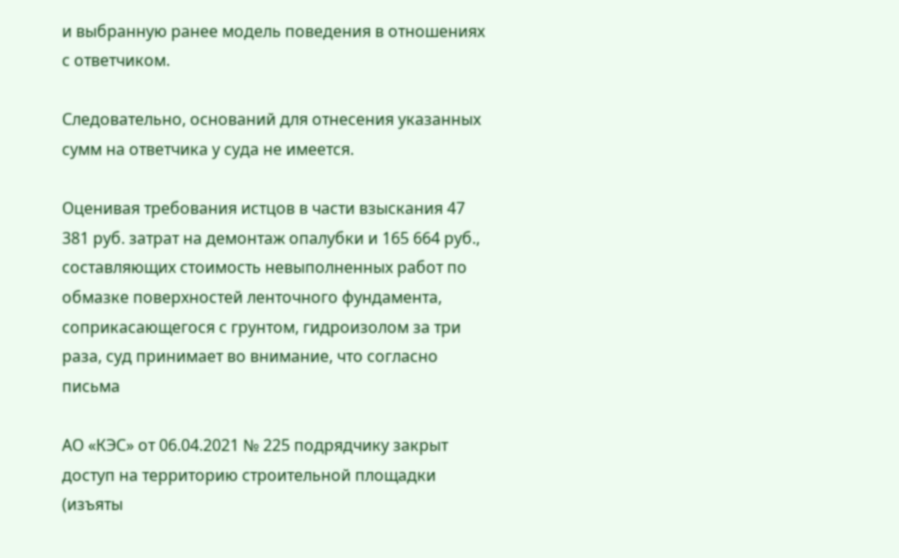и выбранную ранее модель поведения в отношениях с ответчиком.

Следовательно, оснований для отнесения указанных сумм на ответчика у суда не имеется.

Оценивая требования истцов в части взыскания 47 381 руб. затрат на демонтаж опалубки и 165 664 руб., составляющих стоимость невыполненных работ по обмазке поверхностей ленточного фундамента, соприкасающегося с грунтом, гидроизолом за три раза, суд принимает во внимание, что согласно письма

АО «КЭС» от 06.04.2021 № 225 подрядчику закрыт доступ на территорию строительной площадки (изъяты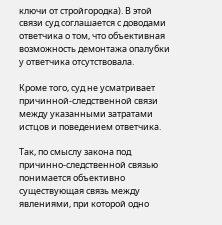ключи от стройгородка). В этой связи суд соглашается с доводами ответчика о том, что объективная возможность демонтажа опалубки у ответчика отсутствовала.

Кроме того, суд не усматривает причинной-следственной связи между указанными затратами истцов и поведением ответчика.

Так, по смыслу закона под причинно-следственной связью понимается объективно существующая связь между явлениями, при которой одно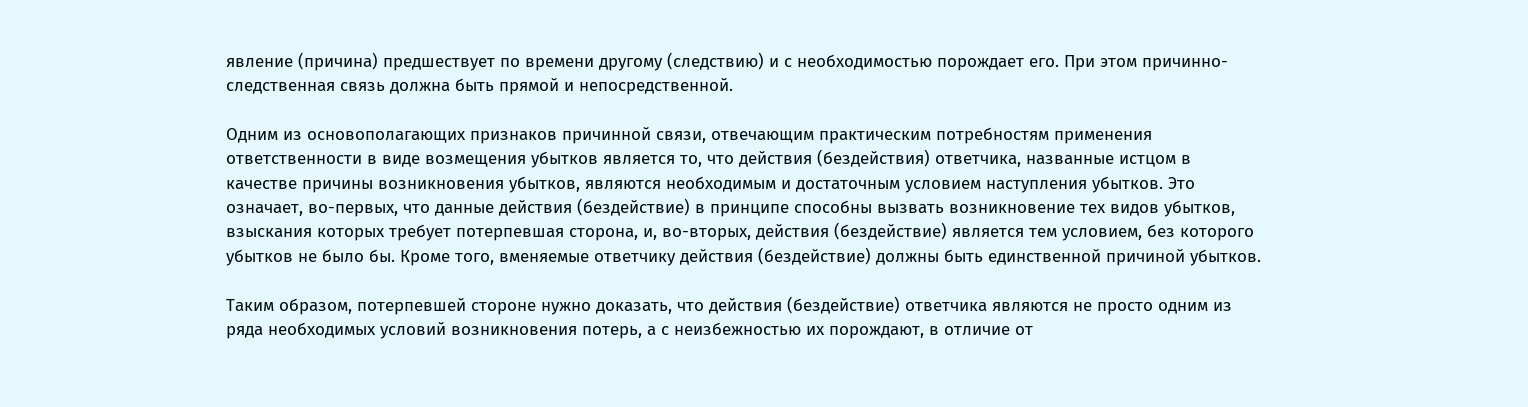явление (причина) предшествует по времени другому (следствию) и с необходимостью порождает его. При этом причинно-следственная связь должна быть прямой и непосредственной.

Одним из основополагающих признаков причинной связи, отвечающим практическим потребностям применения ответственности в виде возмещения убытков является то, что действия (бездействия) ответчика, названные истцом в качестве причины возникновения убытков, являются необходимым и достаточным условием наступления убытков. Это означает, во-первых, что данные действия (бездействие) в принципе способны вызвать возникновение тех видов убытков, взыскания которых требует потерпевшая сторона, и, во-вторых, действия (бездействие) является тем условием, без которого убытков не было бы. Кроме того, вменяемые ответчику действия (бездействие) должны быть единственной причиной убытков.

Таким образом, потерпевшей стороне нужно доказать, что действия (бездействие) ответчика являются не просто одним из ряда необходимых условий возникновения потерь, а с неизбежностью их порождают, в отличие от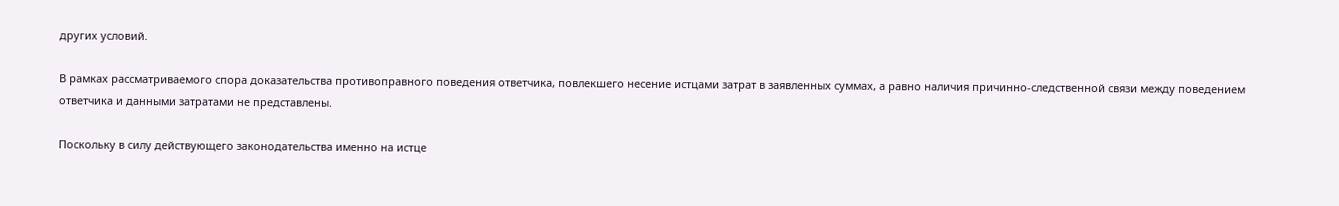других условий.

В рамках рассматриваемого спора доказательства противоправного поведения ответчика, повлекшего несение истцами затрат в заявленных суммах, а равно наличия причинно-следственной связи между поведением ответчика и данными затратами не представлены.

Поскольку в силу действующего законодательства именно на истце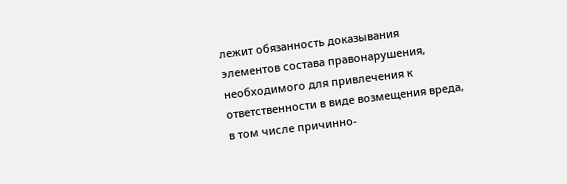лежит обязанность доказывания элементов состава правонарушения, необходимого для привлечения к ответственности в виде возмещения вреда, в том числе причинно-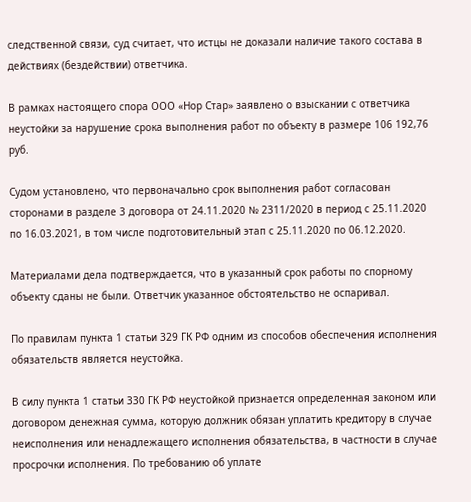следственной связи, суд считает, что истцы не доказали наличие такого состава в действиях (бездействии) ответчика.

В рамках настоящего спора ООО «Нор Стар» заявлено о взыскании с ответчика неустойки за нарушение срока выполнения работ по объекту в размере 106 192,76 руб.

Судом установлено, что первоначально срок выполнения работ согласован сторонами в разделе 3 договора от 24.11.2020 № 2311/2020 в период с 25.11.2020 по 16.03.2021, в том числе подготовительный этап с 25.11.2020 по 06.12.2020.

Материалами дела подтверждается, что в указанный срок работы по спорному объекту сданы не были. Ответчик указанное обстоятельство не оспаривал.

По правилам пункта 1 статьи 329 ГК РФ одним из способов обеспечения исполнения обязательств является неустойка.

В силу пункта 1 статьи 330 ГК РФ неустойкой признается определенная законом или договором денежная сумма, которую должник обязан уплатить кредитору в случае неисполнения или ненадлежащего исполнения обязательства, в частности в случае просрочки исполнения. По требованию об уплате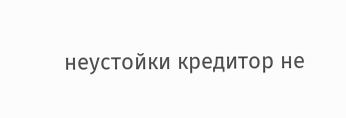неустойки кредитор не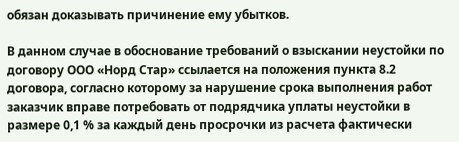обязан доказывать причинение ему убытков.

В данном случае в обоснование требований о взыскании неустойки по договору ООО «Норд Стар» ссылается на положения пункта 8.2 договора, согласно которому за нарушение срока выполнения работ заказчик вправе потребовать от подрядчика уплаты неустойки в размере 0,1 % за каждый день просрочки из расчета фактически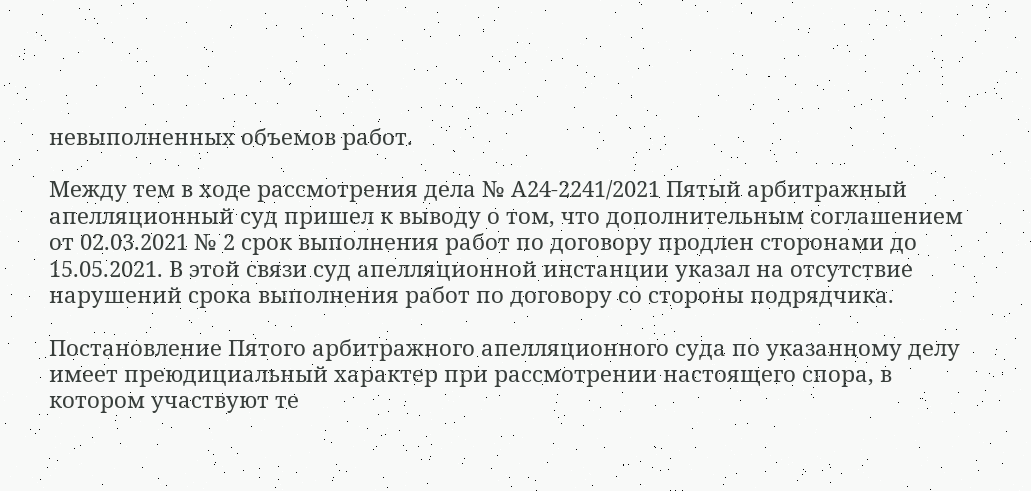невыполненных объемов работ.

Между тем в ходе рассмотрения дела № А24-2241/2021 Пятый арбитражный апелляционный суд пришел к выводу о том, что дополнительным соглашением от 02.03.2021 № 2 срок выполнения работ по договору продлен сторонами до 15.05.2021. В этой связи суд апелляционной инстанции указал на отсутствие нарушений срока выполнения работ по договору со стороны подрядчика.

Постановление Пятого арбитражного апелляционного суда по указанному делу имеет преюдициальный характер при рассмотрении настоящего спора, в котором участвуют те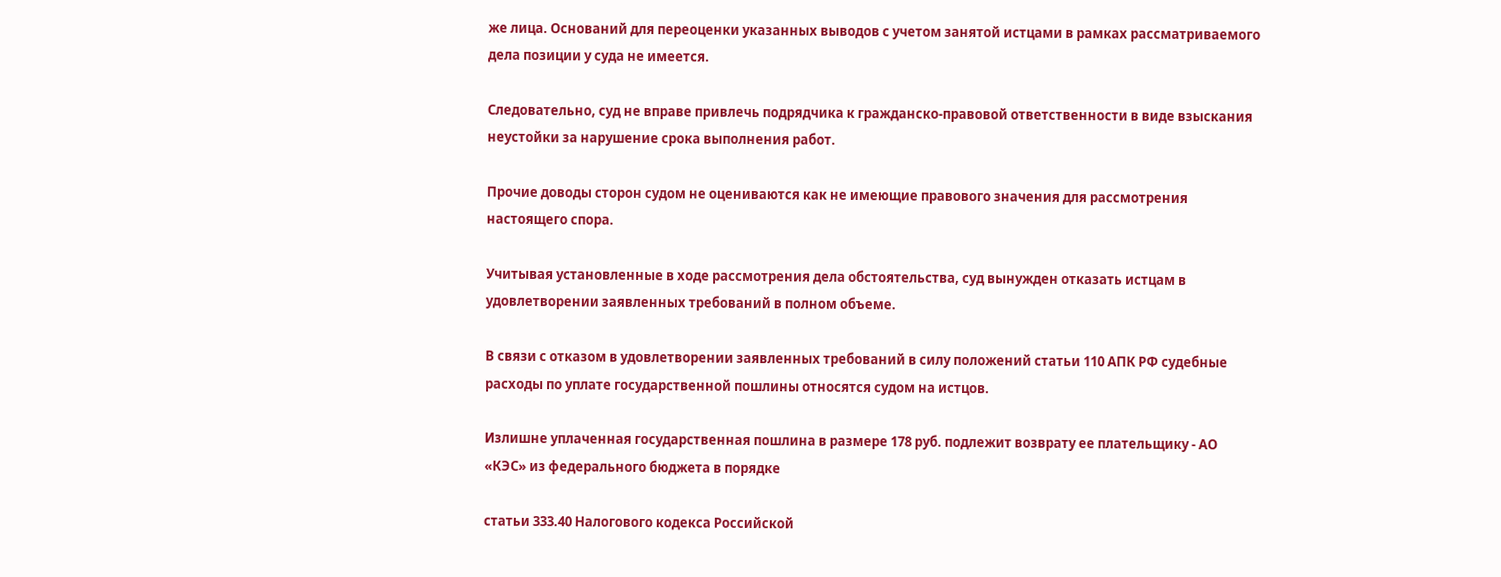же лица. Оснований для переоценки указанных выводов с учетом занятой истцами в рамках рассматриваемого дела позиции у суда не имеется.

Следовательно, суд не вправе привлечь подрядчика к гражданско-правовой ответственности в виде взыскания неустойки за нарушение срока выполнения работ.

Прочие доводы сторон судом не оцениваются как не имеющие правового значения для рассмотрения настоящего спора.

Учитывая установленные в ходе рассмотрения дела обстоятельства, суд вынужден отказать истцам в удовлетворении заявленных требований в полном объеме.

В связи с отказом в удовлетворении заявленных требований в силу положений статьи 110 АПК РФ судебные расходы по уплате государственной пошлины относятся судом на истцов.

Излишне уплаченная государственная пошлина в размере 178 руб. подлежит возврату ее плательщику - АО «КЭС» из федерального бюджета в порядке

статьи 333.40 Налогового кодекса Российской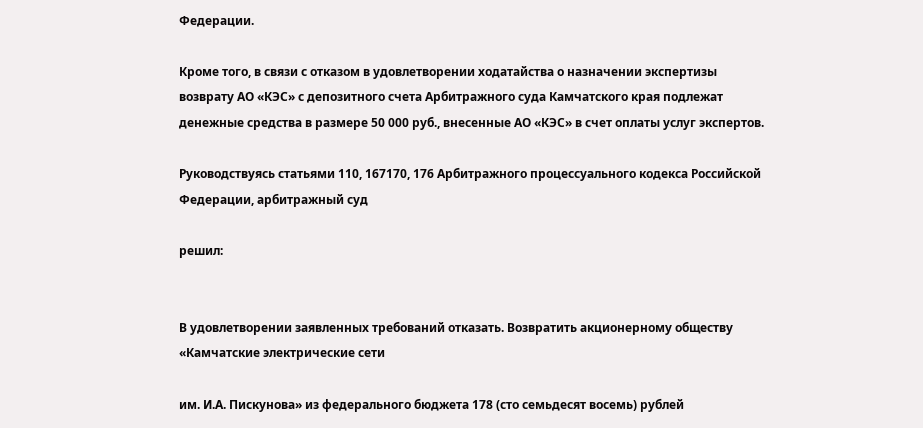Федерации.

Кроме того, в связи с отказом в удовлетворении ходатайства о назначении экспертизы возврату АО «КЭС» с депозитного счета Арбитражного суда Камчатского края подлежат денежные средства в размере 50 000 руб., внесенные АО «КЭС» в счет оплаты услуг экспертов.

Руководствуясь статьями 110, 167170, 176 Арбитражного процессуального кодекса Российской Федерации, арбитражный суд

решил:


В удовлетворении заявленных требований отказать. Возвратить акционерному обществу «Камчатские электрические сети

им. И.А. Пискунова» из федерального бюджета 178 (сто семьдесят восемь) рублей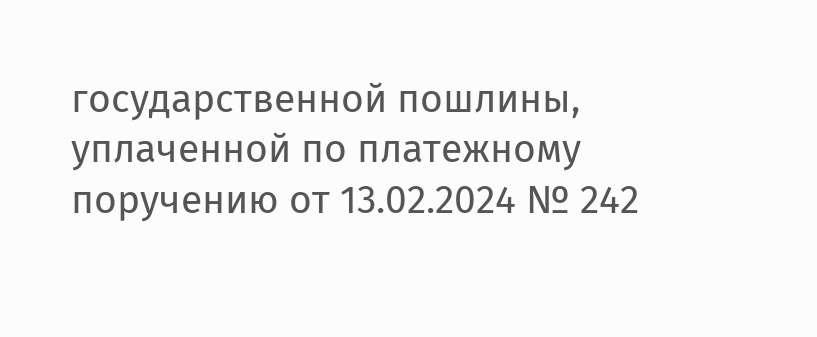государственной пошлины, уплаченной по платежному поручению от 13.02.2024 № 242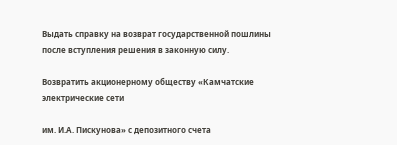Выдать справку на возврат государственной пошлины после вступления решения в законную силу.

Возвратить акционерному обществу «Камчатские электрические сети

им. И.А. Пискунова» с депозитного счета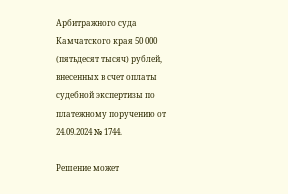Арбитражного суда Камчатского края 50 000 (пятьдесят тысяч) рублей, внесенных в счет оплаты судебной экспертизы по платежному поручению от 24.09.2024 № 1744.

Решение может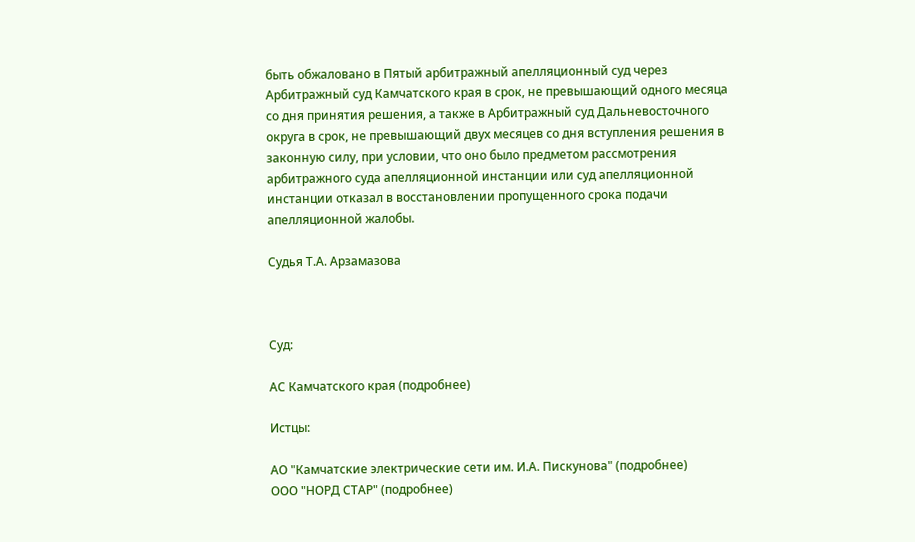быть обжаловано в Пятый арбитражный апелляционный суд через Арбитражный суд Камчатского края в срок, не превышающий одного месяца со дня принятия решения, а также в Арбитражный суд Дальневосточного округа в срок, не превышающий двух месяцев со дня вступления решения в законную силу, при условии, что оно было предметом рассмотрения арбитражного суда апелляционной инстанции или суд апелляционной инстанции отказал в восстановлении пропущенного срока подачи апелляционной жалобы.

Судья Т.А. Арзамазова



Суд:

АС Камчатского края (подробнее)

Истцы:

АО "Камчатские электрические сети им. И.А. Пискунова" (подробнее)
ООО "НОРД СТАР" (подробнее)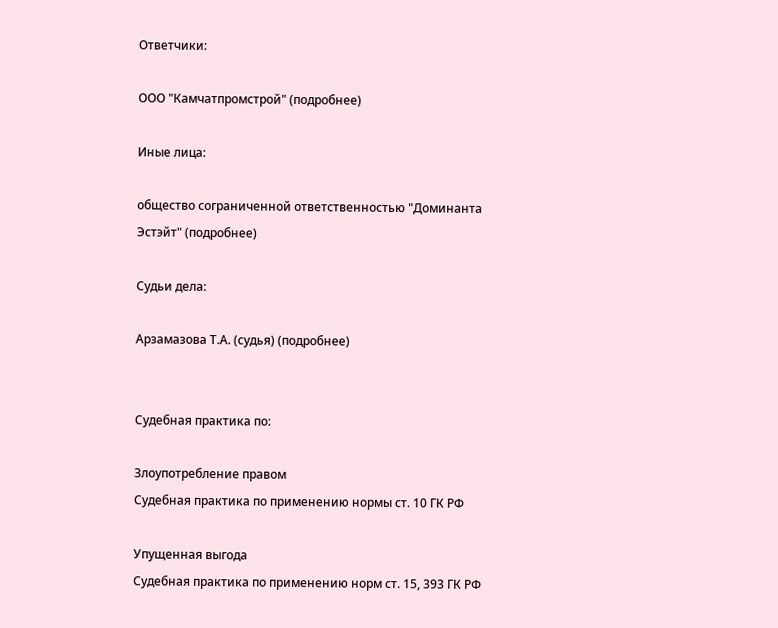Ответчики:

ООО "Камчатпромстрой" (подробнее)

Иные лица:

общество сограниченной ответственностью "Доминанта Эстэйт" (подробнее)

Судьи дела:

Арзамазова Т.А. (судья) (подробнее)


Судебная практика по:

Злоупотребление правом
Судебная практика по применению нормы ст. 10 ГК РФ

Упущенная выгода
Судебная практика по применению норм ст. 15, 393 ГК РФ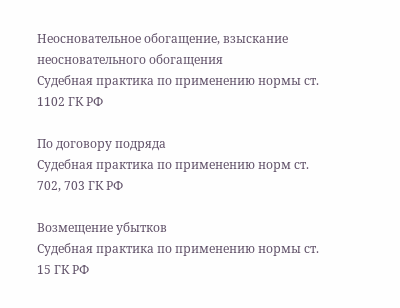Неосновательное обогащение, взыскание неосновательного обогащения
Судебная практика по применению нормы ст. 1102 ГК РФ

По договору подряда
Судебная практика по применению норм ст. 702, 703 ГК РФ

Возмещение убытков
Судебная практика по применению нормы ст. 15 ГК РФ